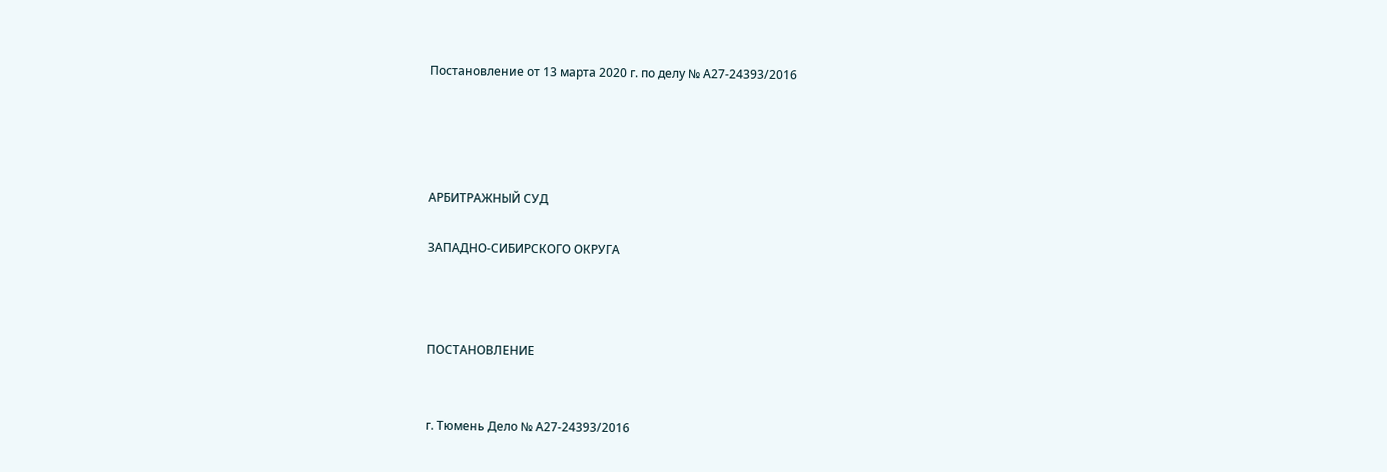Постановление от 13 марта 2020 г. по делу № А27-24393/2016




АРБИТРАЖНЫЙ СУД

ЗАПАДНО-СИБИРСКОГО ОКРУГА



ПОСТАНОВЛЕНИЕ


г. Тюмень Дело № А27-24393/2016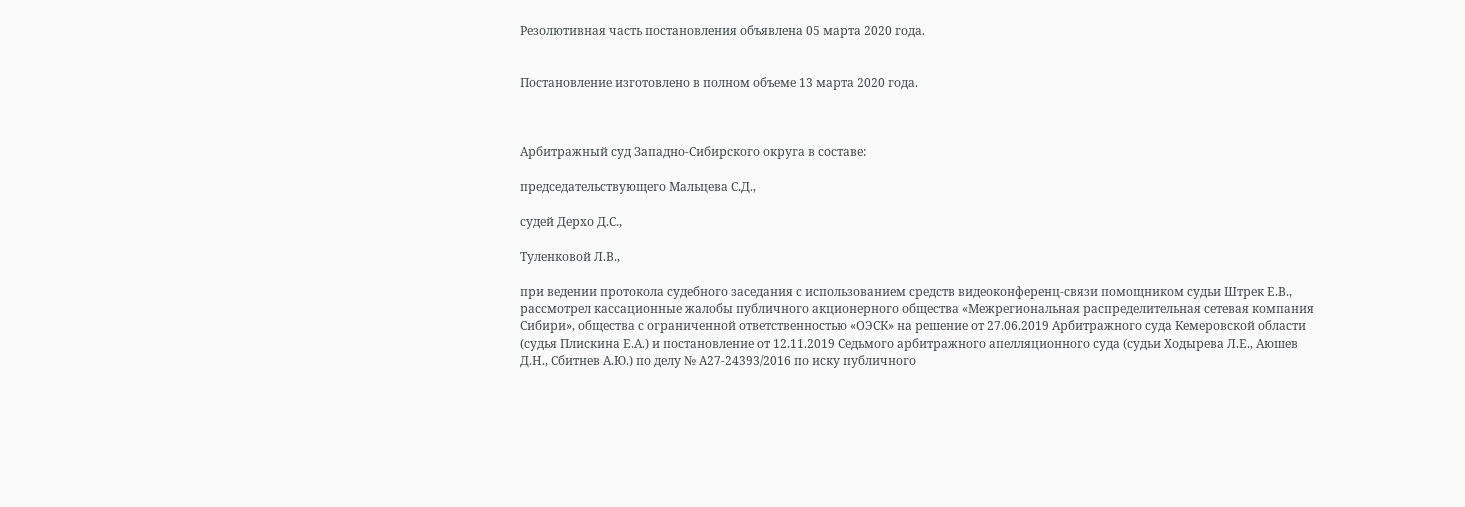Резолютивная часть постановления объявлена 05 марта 2020 года.


Постановление изготовлено в полном объеме 13 марта 2020 года.



Арбитражный суд Западно-Сибирского округа в составе:

председательствующего Мальцева С.Д.,

судей Дерхо Д.С.,

Туленковой Л.В.,

при ведении протокола судебного заседания с использованием средств видеоконференц-связи помощником судьи Штрек Е.В., рассмотрел кассационные жалобы публичного акционерного общества «Межрегиональная распределительная сетевая компания Сибири», общества с ограниченной ответственностью «ОЭСК» на решение от 27.06.2019 Арбитражного суда Кемеровской области (судья Плискина Е.А.) и постановление от 12.11.2019 Седьмого арбитражного апелляционного суда (судьи Ходырева Л.Е., Аюшев Д.Н., Сбитнев А.Ю.) по делу № А27-24393/2016 по иску публичного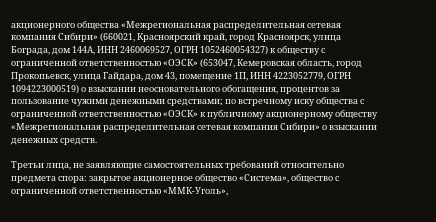акционерного общества «Межрегиональная распределительная сетевая компания Сибири» (660021, Красноярский край, город Красноярск, улица Бограда, дом 144А, ИНН 2460069527, ОГРН 1052460054327) к обществу с ограниченной ответственностью «ОЭСК» (653047, Кемеровская область, город Прокопьевск, улица Гайдара, дом 43, помещение 1П, ИНН 4223052779, ОГРН 1094223000519) о взыскании неосновательного обогащения, процентов за пользование чужими денежными средствами; по встречному иску общества с ограниченной ответственностью «ОЭСК» к публичному акционерному обществу «Межрегиональная распределительная сетевая компания Сибири» о взыскании денежных средств.

Третьи лица, не заявляющие самостоятельных требований относительно предмета спора: закрытое акционерное общество «Система», общество с ограниченной ответственностью «ММК-Уголь»,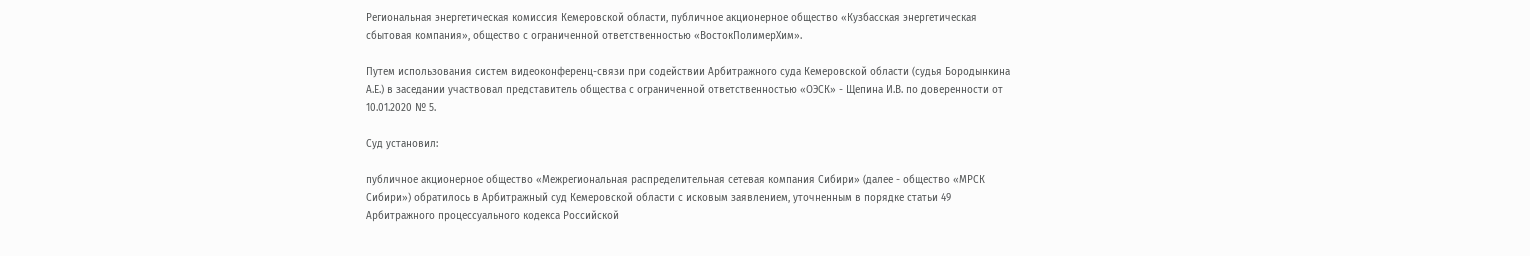Региональная энергетическая комиссия Кемеровской области, публичное акционерное общество «Кузбасская энергетическая сбытовая компания», общество с ограниченной ответственностью «ВостокПолимерХим».

Путем использования систем видеоконференц-связи при содействии Арбитражного суда Кемеровской области (судья Бородынкина А.Е.) в заседании участвовал представитель общества с ограниченной ответственностью «ОЭСК» - Щепина И.В. по доверенности от 10.01.2020 № 5.

Суд установил:

публичное акционерное общество «Межрегиональная распределительная сетевая компания Сибири» (далее - общество «МРСК Сибири») обратилось в Арбитражный суд Кемеровской области с исковым заявлением, уточненным в порядке статьи 49 Арбитражного процессуального кодекса Российской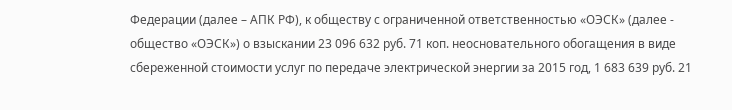Федерации (далее – АПК РФ), к обществу с ограниченной ответственностью «ОЭСК» (далее - общество «ОЭСК») о взыскании 23 096 632 руб. 71 коп. неосновательного обогащения в виде сбереженной стоимости услуг по передаче электрической энергии за 2015 год, 1 683 639 руб. 21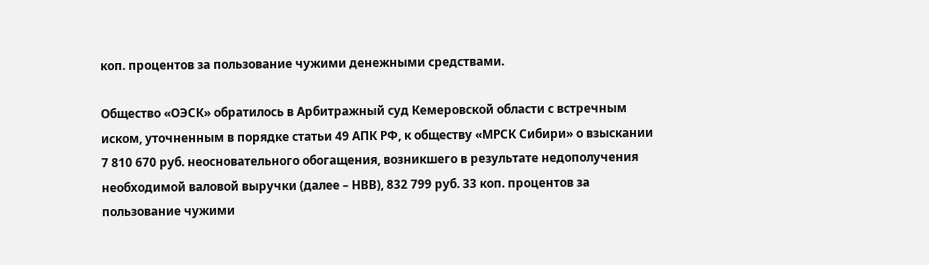коп. процентов за пользование чужими денежными средствами.

Общество «ОЭСК» обратилось в Арбитражный суд Кемеровской области с встречным иском, уточненным в порядке статьи 49 АПК РФ, к обществу «МРСК Сибири» о взыскании 7 810 670 руб. неосновательного обогащения, возникшего в результате недополучения необходимой валовой выручки (далее – НВВ), 832 799 руб. 33 коп. процентов за пользование чужими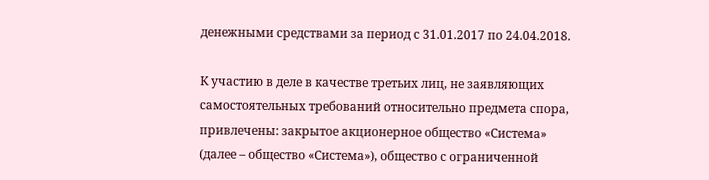денежными средствами за период с 31.01.2017 по 24.04.2018.

К участию в деле в качестве третьих лиц, не заявляющих самостоятельных требований относительно предмета спора, привлечены: закрытое акционерное общество «Система» (далее – общество «Система»), общество с ограниченной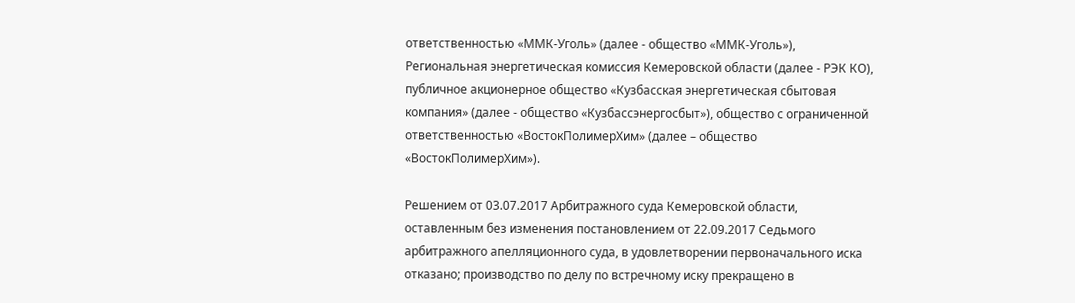ответственностью «ММК-Уголь» (далее - общество «ММК-Уголь»), Региональная энергетическая комиссия Кемеровской области (далее - РЭК КО), публичное акционерное общество «Кузбасская энергетическая сбытовая компания» (далее - общество «Кузбассэнергосбыт»), общество с ограниченной ответственностью «ВостокПолимерХим» (далее – общество «ВостокПолимерХим»).

Решением от 03.07.2017 Арбитражного суда Кемеровской области, оставленным без изменения постановлением от 22.09.2017 Седьмого арбитражного апелляционного суда, в удовлетворении первоначального иска отказано; производство по делу по встречному иску прекращено в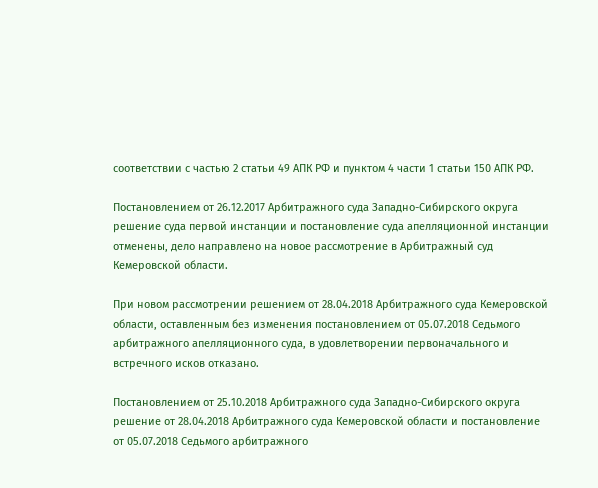соответствии с частью 2 статьи 49 АПК РФ и пунктом 4 части 1 статьи 150 АПК РФ.

Постановлением от 26.12.2017 Арбитражного суда Западно-Сибирского округа решение суда первой инстанции и постановление суда апелляционной инстанции отменены, дело направлено на новое рассмотрение в Арбитражный суд Кемеровской области.

При новом рассмотрении решением от 28.04.2018 Арбитражного суда Кемеровской области, оставленным без изменения постановлением от 05.07.2018 Седьмого арбитражного апелляционного суда, в удовлетворении первоначального и встречного исков отказано.

Постановлением от 25.10.2018 Арбитражного суда Западно-Сибирского округа решение от 28.04.2018 Арбитражного суда Кемеровской области и постановление от 05.07.2018 Седьмого арбитражного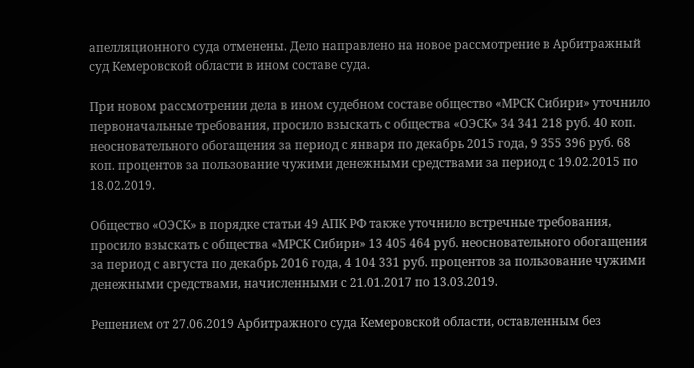апелляционного суда отменены. Дело направлено на новое рассмотрение в Арбитражный суд Кемеровской области в ином составе суда.

При новом рассмотрении дела в ином судебном составе общество «МРСК Сибири» уточнило первоначальные требования, просило взыскать с общества «ОЭСК» 34 341 218 руб. 40 коп. неосновательного обогащения за период с января по декабрь 2015 года, 9 355 396 руб. 68 коп. процентов за пользование чужими денежными средствами за период с 19.02.2015 по 18.02.2019.

Общество «ОЭСК» в порядке статьи 49 АПК РФ также уточнило встречные требования, просило взыскать с общества «МРСК Сибири» 13 405 464 руб. неосновательного обогащения за период с августа по декабрь 2016 года, 4 104 331 руб. процентов за пользование чужими денежными средствами, начисленными с 21.01.2017 по 13.03.2019.

Решением от 27.06.2019 Арбитражного суда Кемеровской области, оставленным без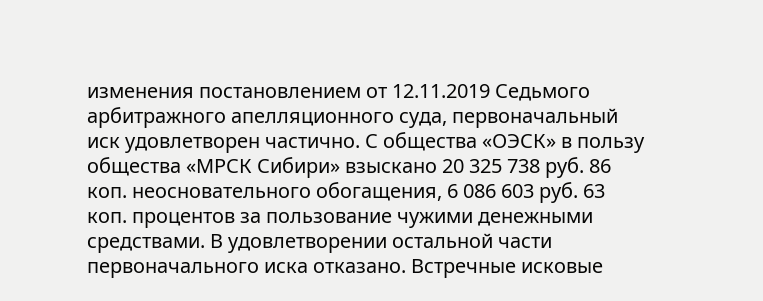изменения постановлением от 12.11.2019 Седьмого арбитражного апелляционного суда, первоначальный иск удовлетворен частично. С общества «ОЭСК» в пользу общества «МРСК Сибири» взыскано 20 325 738 руб. 86 коп. неосновательного обогащения, 6 086 603 руб. 63 коп. процентов за пользование чужими денежными средствами. В удовлетворении остальной части первоначального иска отказано. Встречные исковые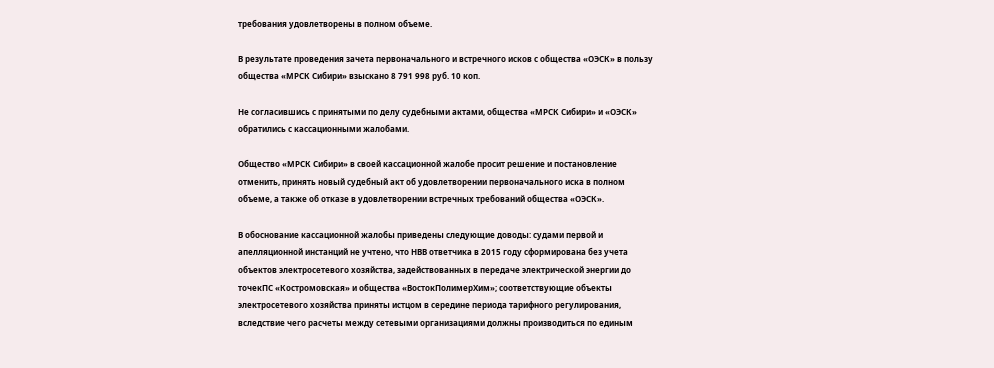требования удовлетворены в полном объеме.

В результате проведения зачета первоначального и встречного исков с общества «ОЭСК» в пользу общества «МРСК Сибири» взыскано 8 791 998 руб. 10 коп.

Не согласившись с принятыми по делу судебными актами, общества «МРСК Сибири» и «ОЭСК» обратились с кассационными жалобами.

Общество «МРСК Сибири» в своей кассационной жалобе просит решение и постановление отменить, принять новый судебный акт об удовлетворении первоначального иска в полном объеме, а также об отказе в удовлетворении встречных требований общества «ОЭСК».

В обоснование кассационной жалобы приведены следующие доводы: судами первой и апелляционной инстанций не учтено, что НВВ ответчика в 2015 году сформирована без учета объектов электросетевого хозяйства, задействованных в передаче электрической энергии до точекПС «Костромовская» и общества «ВостокПолимерХим»; соответствующие объекты электросетевого хозяйства приняты истцом в середине периода тарифного регулирования, вследствие чего расчеты между сетевыми организациями должны производиться по единым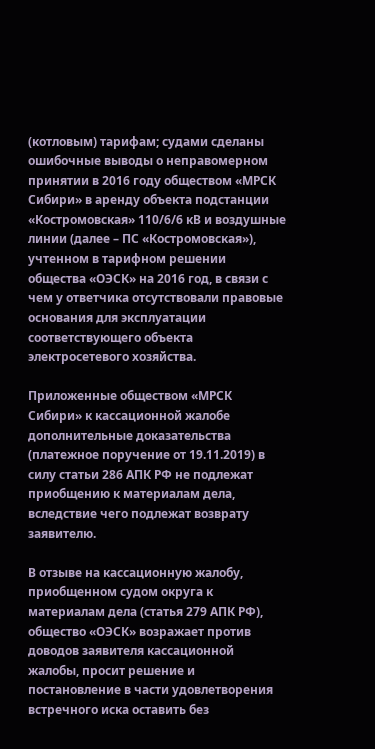(котловым) тарифам; судами сделаны ошибочные выводы о неправомерном принятии в 2016 году обществом «МРСК Сибири» в аренду объекта подстанции «Костромовская» 110/6/6 кВ и воздушные линии (далее – ПС «Костромовская»), учтенном в тарифном решении общества «ОЭСК» на 2016 год, в связи с чем у ответчика отсутствовали правовые основания для эксплуатации соответствующего объекта электросетевого хозяйства.

Приложенные обществом «МРСК Сибири» к кассационной жалобе дополнительные доказательства (платежное поручение от 19.11.2019) в силу статьи 286 АПК РФ не подлежат приобщению к материалам дела, вследствие чего подлежат возврату заявителю.

В отзыве на кассационную жалобу, приобщенном судом округа к материалам дела (статья 279 АПК РФ), общество «ОЭСК» возражает против доводов заявителя кассационной жалобы, просит решение и постановление в части удовлетворения встречного иска оставить без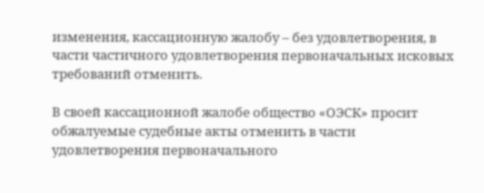изменения, кассационную жалобу – без удовлетворения, в части частичного удовлетворения первоначальных исковых требований отменить.

В своей кассационной жалобе общество «ОЭСК» просит обжалуемые судебные акты отменить в части удовлетворения первоначального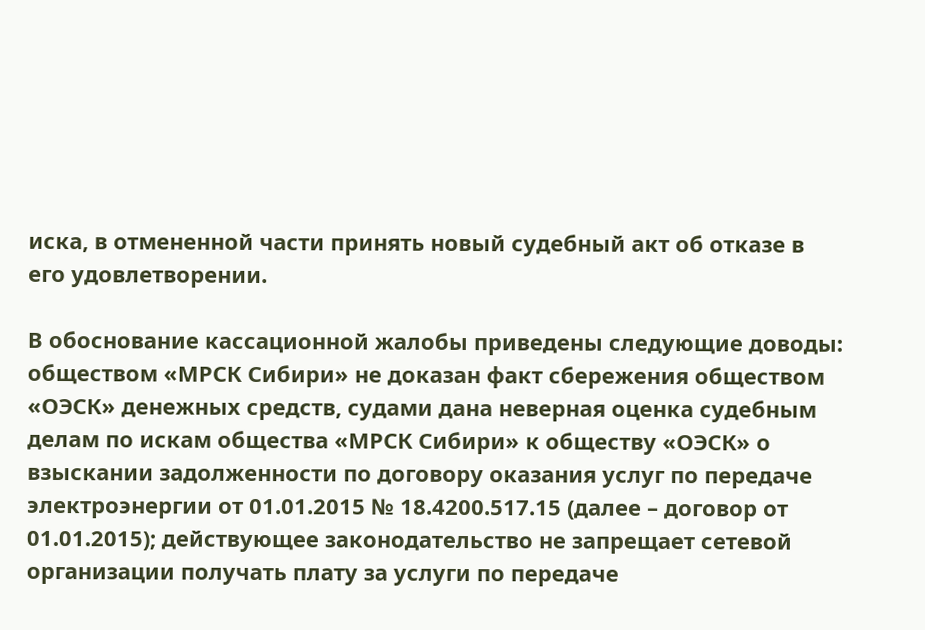иска, в отмененной части принять новый судебный акт об отказе в его удовлетворении.

В обоснование кассационной жалобы приведены следующие доводы: обществом «МРСК Сибири» не доказан факт сбережения обществом «ОЭСК» денежных средств, судами дана неверная оценка судебным делам по искам общества «МРСК Сибири» к обществу «ОЭСК» о взыскании задолженности по договору оказания услуг по передаче электроэнергии от 01.01.2015 № 18.4200.517.15 (далее – договор от 01.01.2015); действующее законодательство не запрещает сетевой организации получать плату за услуги по передаче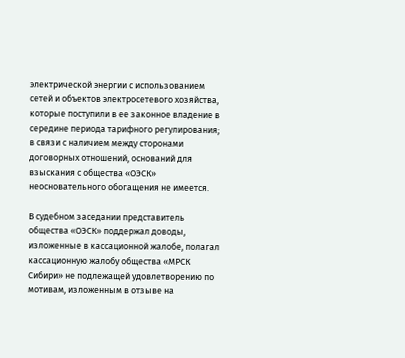электрической энергии с использованием сетей и объектов электросетевого хозяйства, которые поступили в ее законное владение в середине периода тарифного регулирования; в связи с наличием между сторонами договорных отношений, оснований для взыскания с общества «ОЭСК» неосновательного обогащения не имеется.

В судебном заседании представитель общества «ОЭСК» поддержал доводы, изложенные в кассационной жалобе, полагал кассационную жалобу общества «МРСК Сибири» не подлежащей удовлетворению по мотивам, изложенным в отзыве на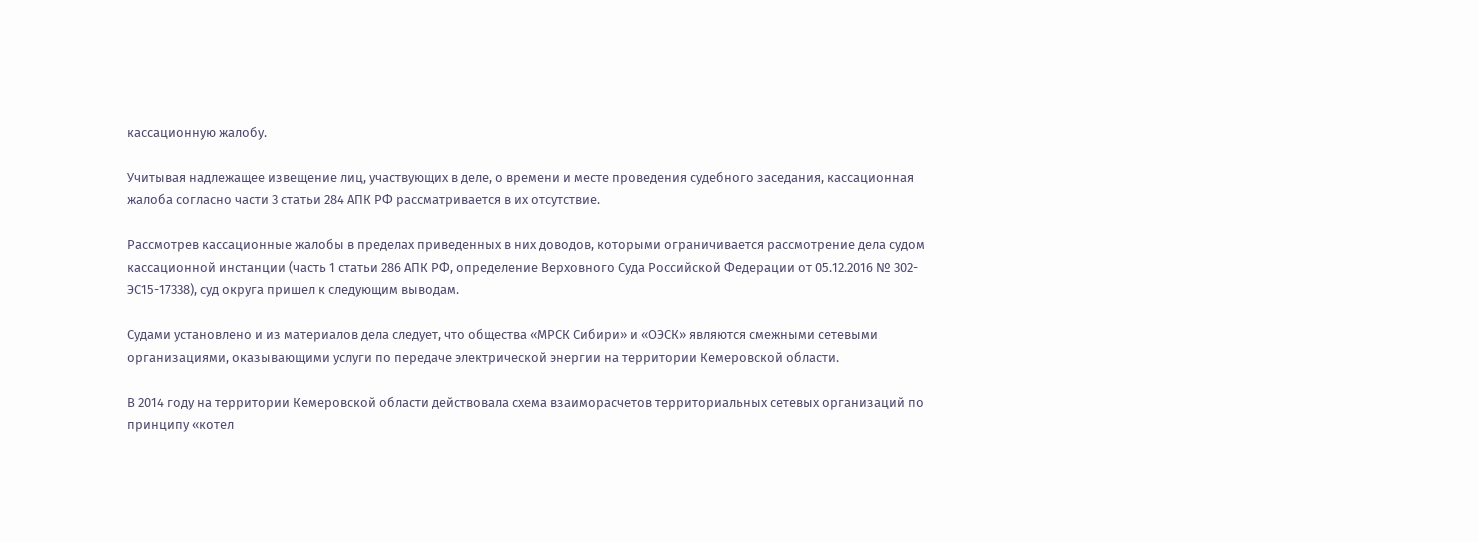кассационную жалобу.

Учитывая надлежащее извещение лиц, участвующих в деле, о времени и месте проведения судебного заседания, кассационная жалоба согласно части 3 статьи 284 АПК РФ рассматривается в их отсутствие.

Рассмотрев кассационные жалобы в пределах приведенных в них доводов, которыми ограничивается рассмотрение дела судом кассационной инстанции (часть 1 статьи 286 АПК РФ, определение Верховного Суда Российской Федерации от 05.12.2016 № 302-ЭС15-17338), суд округа пришел к следующим выводам.

Судами установлено и из материалов дела следует, что общества «МРСК Сибири» и «ОЭСК» являются смежными сетевыми организациями, оказывающими услуги по передаче электрической энергии на территории Кемеровской области.

В 2014 году на территории Кемеровской области действовала схема взаиморасчетов территориальных сетевых организаций по принципу «котел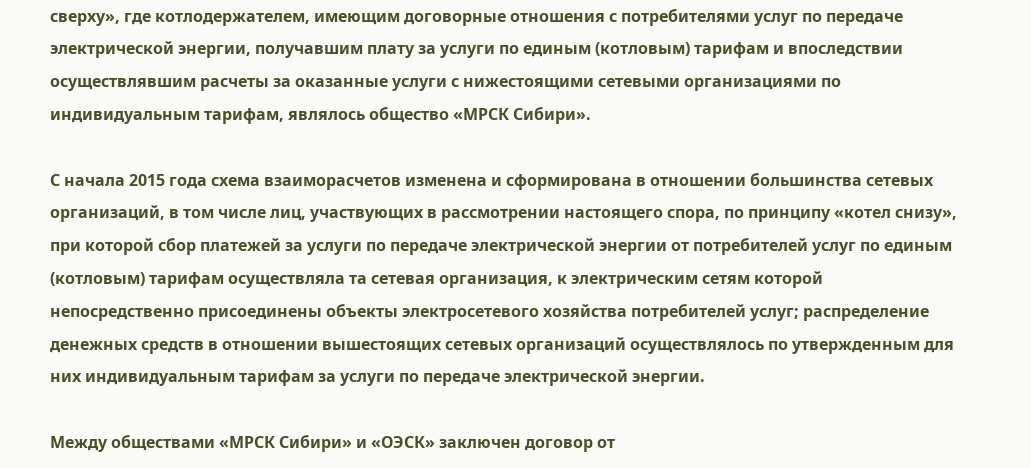сверху», где котлодержателем, имеющим договорные отношения с потребителями услуг по передаче электрической энергии, получавшим плату за услуги по единым (котловым) тарифам и впоследствии осуществлявшим расчеты за оказанные услуги с нижестоящими сетевыми организациями по индивидуальным тарифам, являлось общество «МРСК Сибири».

С начала 2015 года схема взаиморасчетов изменена и сформирована в отношении большинства сетевых организаций, в том числе лиц, участвующих в рассмотрении настоящего спора, по принципу «котел снизу», при которой сбор платежей за услуги по передаче электрической энергии от потребителей услуг по единым (котловым) тарифам осуществляла та сетевая организация, к электрическим сетям которой непосредственно присоединены объекты электросетевого хозяйства потребителей услуг; распределение денежных средств в отношении вышестоящих сетевых организаций осуществлялось по утвержденным для них индивидуальным тарифам за услуги по передаче электрической энергии.

Между обществами «МРСК Сибири» и «ОЭСК» заключен договор от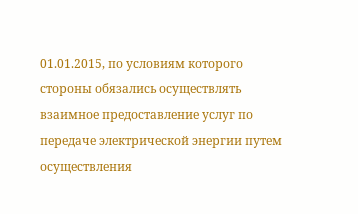01.01.2015, по условиям которого стороны обязались осуществлять взаимное предоставление услуг по передаче электрической энергии путем осуществления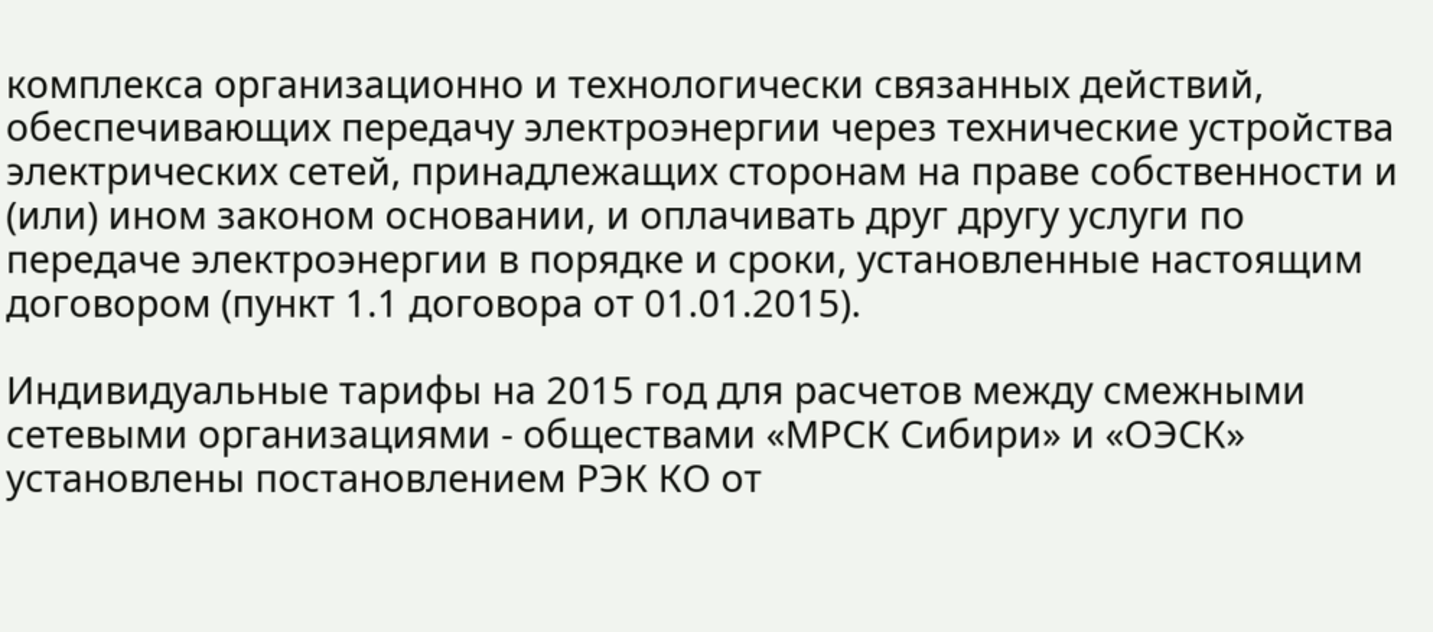комплекса организационно и технологически связанных действий, обеспечивающих передачу электроэнергии через технические устройства электрических сетей, принадлежащих сторонам на праве собственности и (или) ином законом основании, и оплачивать друг другу услуги по передаче электроэнергии в порядке и сроки, установленные настоящим договором (пункт 1.1 договора от 01.01.2015).

Индивидуальные тарифы на 2015 год для расчетов между смежными сетевыми организациями - обществами «МРСК Сибири» и «ОЭСК» установлены постановлением РЭК КО от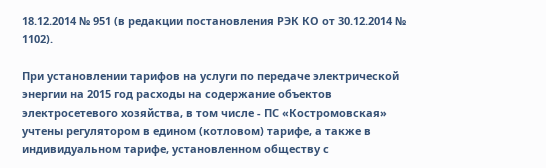18.12.2014 № 951 (в редакции постановления РЭК КО от 30.12.2014 № 1102).

При установлении тарифов на услуги по передаче электрической энергии на 2015 год расходы на содержание объектов электросетевого хозяйства, в том числе - ПС «Костромовская» учтены регулятором в едином (котловом) тарифе, а также в индивидуальном тарифе, установленном обществу с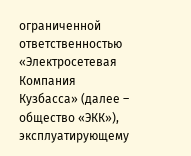ограниченной ответственностью «Электросетевая Компания Кузбасса» (далее – общество «ЭКК»), эксплуатирующему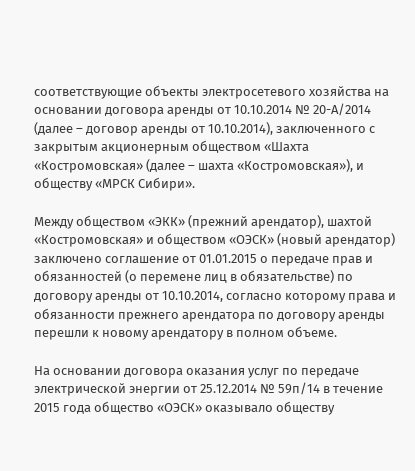соответствующие объекты электросетевого хозяйства на основании договора аренды от 10.10.2014 № 20-А/2014 (далее – договор аренды от 10.10.2014), заключенного с закрытым акционерным обществом «Шахта «Костромовская» (далее – шахта «Костромовская»), и обществу «МРСК Сибири».

Между обществом «ЭКК» (прежний арендатор), шахтой «Костромовская» и обществом «ОЭСК» (новый арендатор) заключено соглашение от 01.01.2015 о передаче прав и обязанностей (о перемене лиц в обязательстве) по договору аренды от 10.10.2014, согласно которому права и обязанности прежнего арендатора по договору аренды перешли к новому арендатору в полном объеме.

На основании договора оказания услуг по передаче электрической энергии от 25.12.2014 № 59п/14 в течение 2015 года общество «ОЭСК» оказывало обществу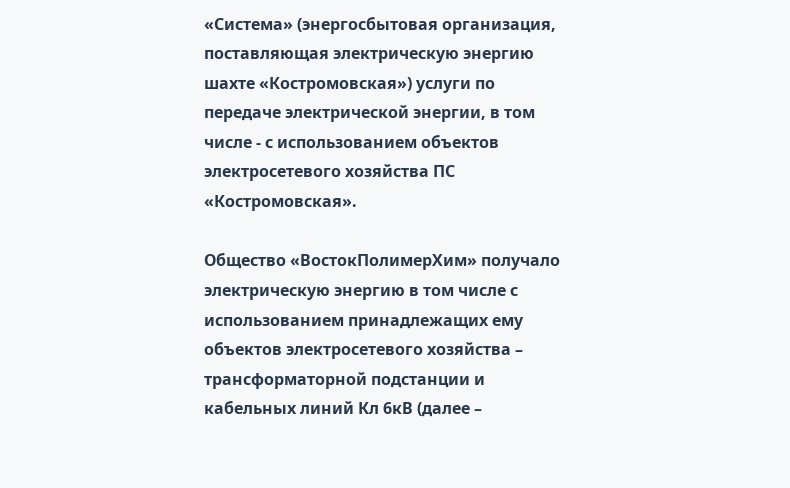«Система» (энергосбытовая организация, поставляющая электрическую энергию шахте «Костромовская») услуги по передаче электрической энергии, в том числе - с использованием объектов электросетевого хозяйства ПС «Костромовская».

Общество «ВостокПолимерХим» получало электрическую энергию в том числе с использованием принадлежащих ему объектов электросетевого хозяйства – трансформаторной подстанции и кабельных линий Кл 6кВ (далее –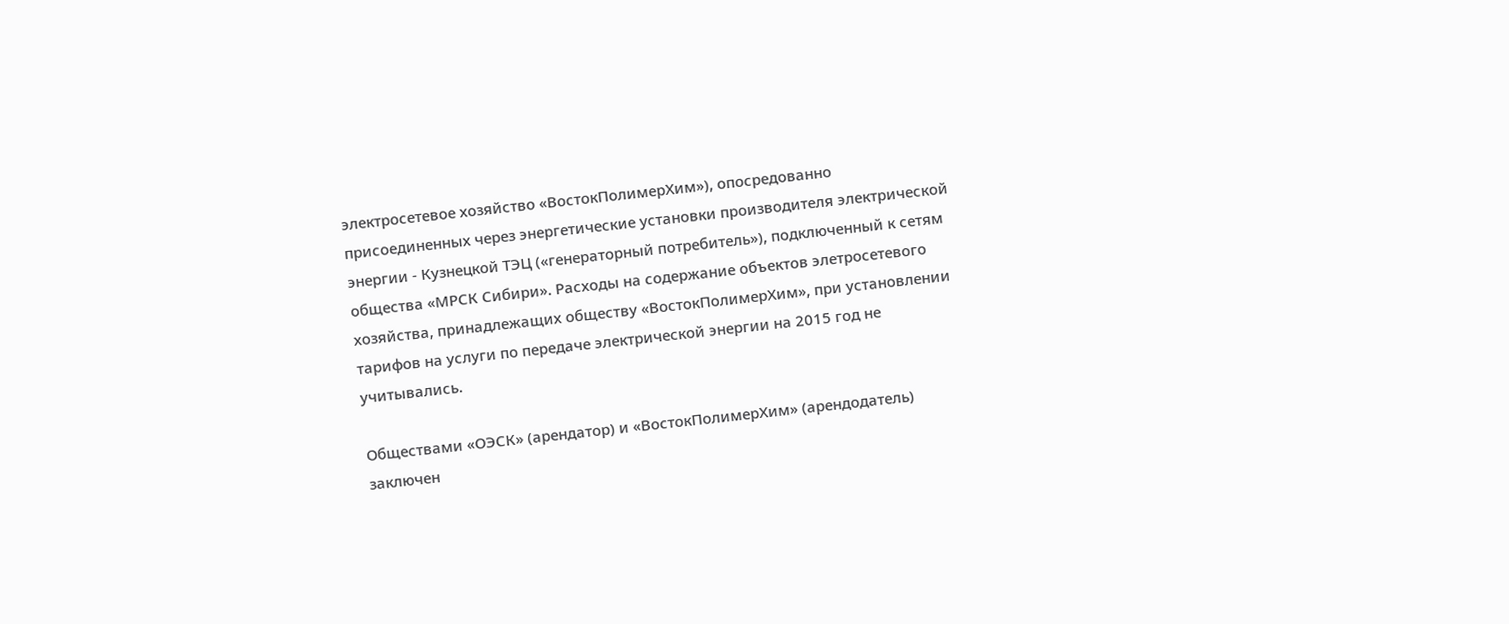электросетевое хозяйство «ВостокПолимерХим»), опосредованно присоединенных через энергетические установки производителя электрической энергии - Кузнецкой ТЭЦ («генераторный потребитель»), подключенный к сетям общества «МРСК Сибири». Расходы на содержание объектов элетросетевого хозяйства, принадлежащих обществу «ВостокПолимерХим», при установлении тарифов на услуги по передаче электрической энергии на 2015 год не учитывались.

Обществами «ОЭСК» (арендатор) и «ВостокПолимерХим» (арендодатель) заключен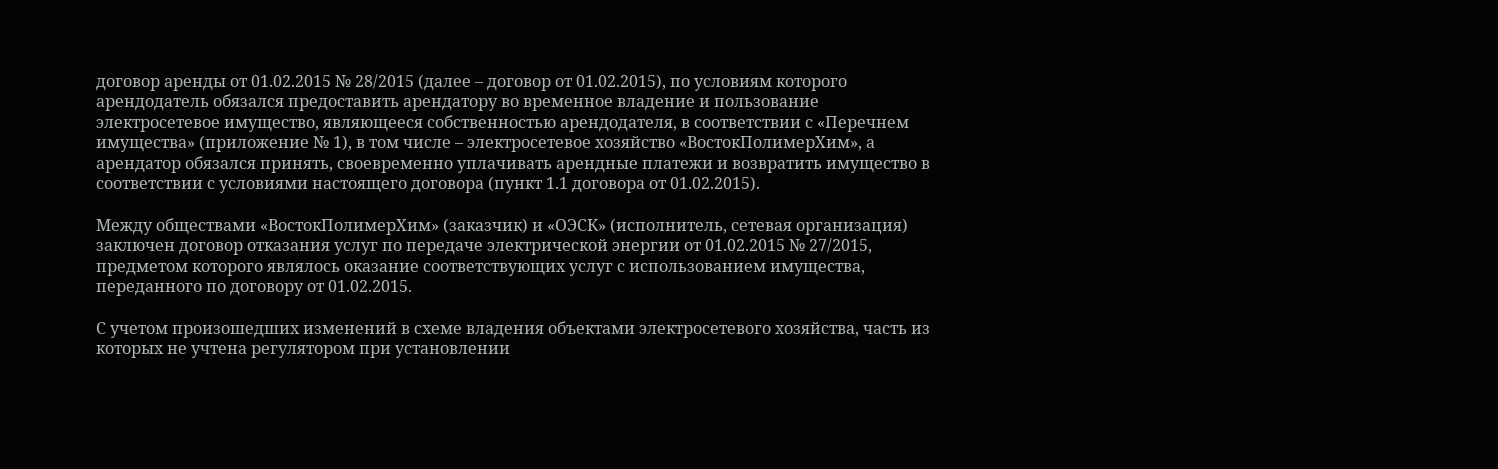договор аренды от 01.02.2015 № 28/2015 (далее – договор от 01.02.2015), по условиям которого арендодатель обязался предоставить арендатору во временное владение и пользование электросетевое имущество, являющееся собственностью арендодателя, в соответствии с «Перечнем имущества» (приложение № 1), в том числе – электросетевое хозяйство «ВостокПолимерХим», а арендатор обязался принять, своевременно уплачивать арендные платежи и возвратить имущество в соответствии с условиями настоящего договора (пункт 1.1 договора от 01.02.2015).

Между обществами «ВостокПолимерХим» (заказчик) и «ОЭСК» (исполнитель, сетевая организация) заключен договор отказания услуг по передаче электрической энергии от 01.02.2015 № 27/2015, предметом которого являлось оказание соответствующих услуг с использованием имущества, переданного по договору от 01.02.2015.

С учетом произошедших изменений в схеме владения объектами электросетевого хозяйства, часть из которых не учтена регулятором при установлении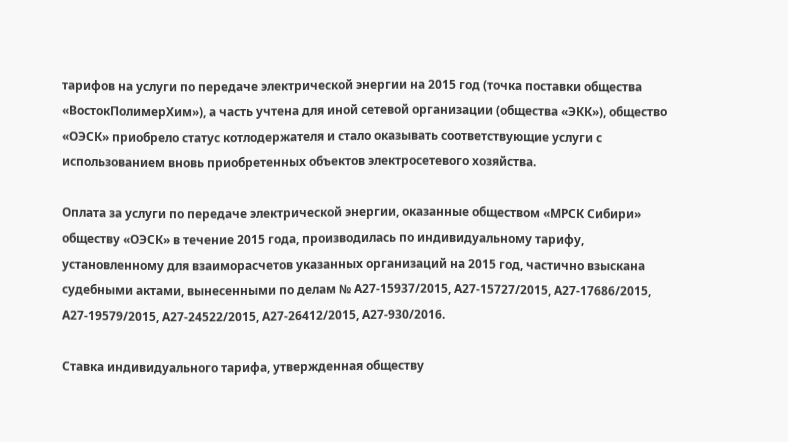тарифов на услуги по передаче электрической энергии на 2015 год (точка поставки общества «ВостокПолимерХим»), а часть учтена для иной сетевой организации (общества «ЭКК»), общество «ОЭСК» приобрело статус котлодержателя и стало оказывать соответствующие услуги с использованием вновь приобретенных объектов электросетевого хозяйства.

Оплата за услуги по передаче электрической энергии, оказанные обществом «МРСК Сибири» обществу «ОЭСК» в течение 2015 года, производилась по индивидуальному тарифу, установленному для взаиморасчетов указанных организаций на 2015 год, частично взыскана судебными актами, вынесенными по делам № А27-15937/2015, А27-15727/2015, А27-17686/2015, А27-19579/2015, А27-24522/2015, А27-26412/2015, А27-930/2016.

Ставка индивидуального тарифа, утвержденная обществу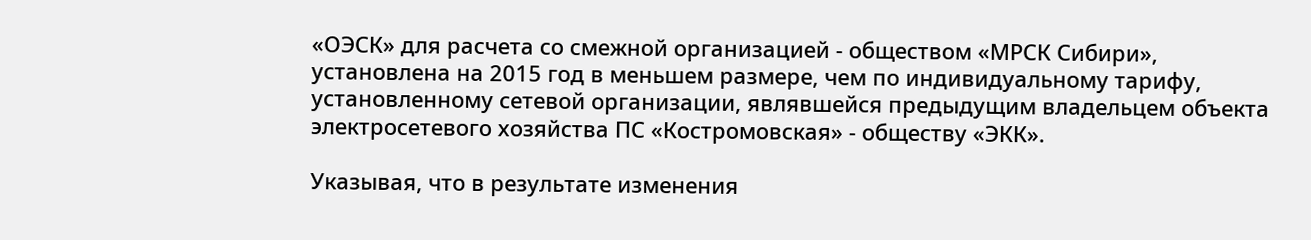«ОЭСК» для расчета со смежной организацией - обществом «МРСК Сибири», установлена на 2015 год в меньшем размере, чем по индивидуальному тарифу, установленному сетевой организации, являвшейся предыдущим владельцем объекта электросетевого хозяйства ПС «Костромовская» - обществу «ЭКК».

Указывая, что в результате изменения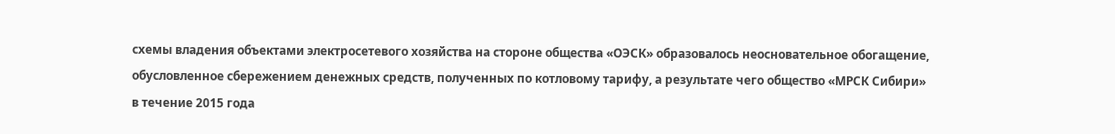схемы владения объектами электросетевого хозяйства на стороне общества «ОЭСК» образовалось неосновательное обогащение, обусловленное сбережением денежных средств, полученных по котловому тарифу, а результате чего общество «МРСК Сибири» в течение 2015 года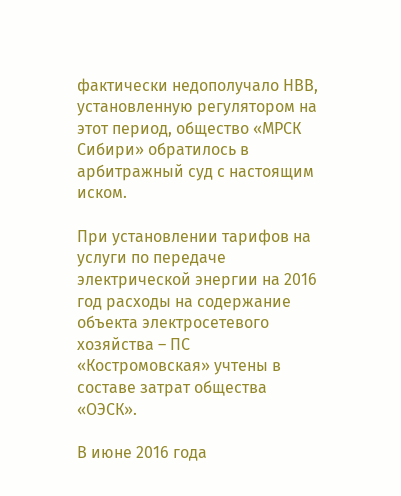фактически недополучало НВВ, установленную регулятором на этот период, общество «МРСК Сибири» обратилось в арбитражный суд с настоящим иском.

При установлении тарифов на услуги по передаче электрической энергии на 2016 год расходы на содержание объекта электросетевого хозяйства – ПС «Костромовская» учтены в составе затрат общества «ОЭСК».

В июне 2016 года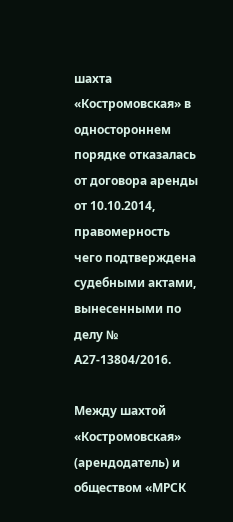шахта «Костромовская» в одностороннем порядке отказалась от договора аренды от 10.10.2014, правомерность чего подтверждена судебными актами, вынесенными по делу № А27-13804/2016.

Между шахтой «Костромовская» (арендодатель) и обществом «МРСК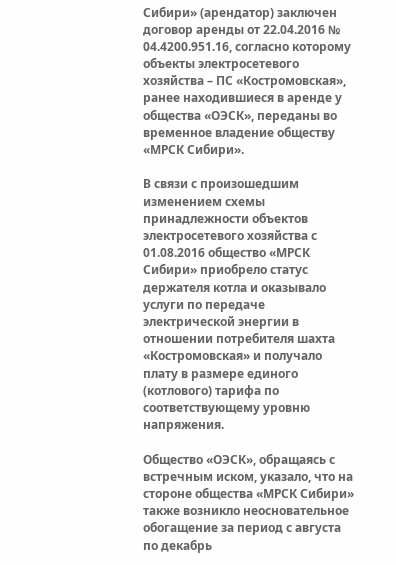Сибири» (арендатор) заключен договор аренды от 22.04.2016 № 04.4200.951.16, согласно которому объекты электросетевого хозяйства – ПС «Костромовская», ранее находившиеся в аренде у общества «ОЭСК», переданы во временное владение обществу «МРСК Сибири».

В связи с произошедшим изменением схемы принадлежности объектов электросетевого хозяйства с 01.08.2016 общество «МРСК Сибири» приобрело статус держателя котла и оказывало услуги по передаче электрической энергии в отношении потребителя шахта «Костромовская» и получало плату в размере единого (котлового) тарифа по соответствующему уровню напряжения.

Общество «ОЭСК», обращаясь с встречным иском, указало, что на стороне общества «МРСК Сибири» также возникло неосновательное обогащение за период с августа по декабрь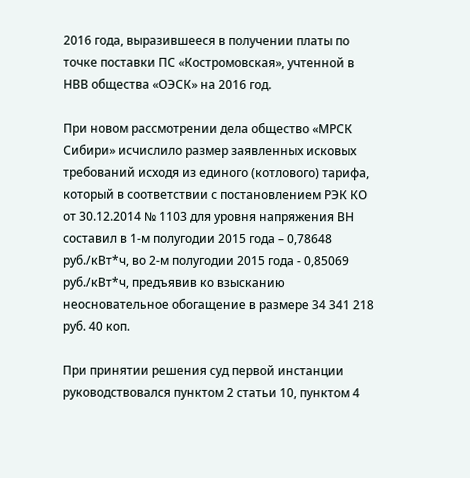2016 года, выразившееся в получении платы по точке поставки ПС «Костромовская», учтенной в НВВ общества «ОЭСК» на 2016 год.

При новом рассмотрении дела общество «МРСК Сибири» исчислило размер заявленных исковых требований исходя из единого (котлового) тарифа, который в соответствии с постановлением РЭК КО от 30.12.2014 № 1103 для уровня напряжения ВН составил в 1-м полугодии 2015 года – 0,78648 руб./кВт*ч, во 2-м полугодии 2015 года - 0,85069 руб./кВт*ч, предъявив ко взысканию неосновательное обогащение в размере 34 341 218 руб. 40 коп.

При принятии решения суд первой инстанции руководствовался пунктом 2 статьи 10, пунктом 4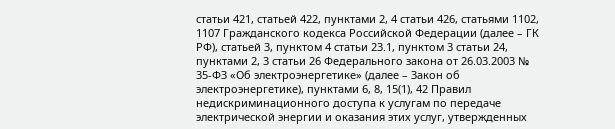статьи 421, статьей 422, пунктами 2, 4 статьи 426, статьями 1102, 1107 Гражданского кодекса Российской Федерации (далее – ГК РФ), статьей 3, пунктом 4 статьи 23.1, пунктом 3 статьи 24, пунктами 2, 3 статьи 26 Федерального закона от 26.03.2003 № 35-ФЗ «Об электроэнергетике» (далее – Закон об электроэнергетике), пунктами 6, 8, 15(1), 42 Правил недискриминационного доступа к услугам по передаче электрической энергии и оказания этих услуг, утвержденных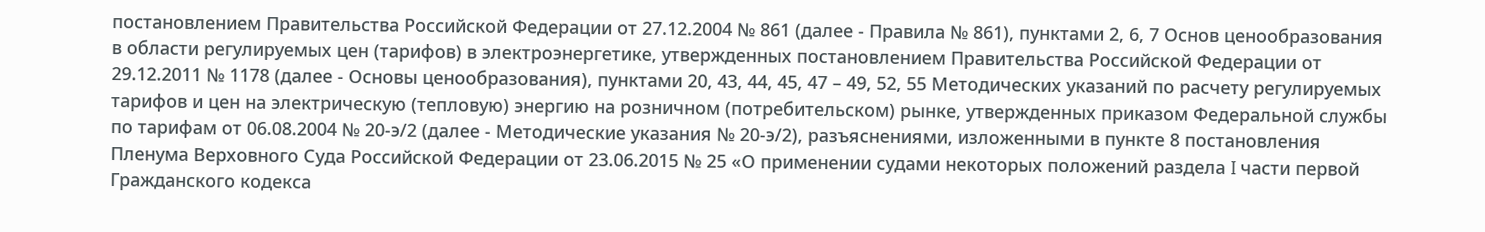постановлением Правительства Российской Федерации от 27.12.2004 № 861 (далее - Правила № 861), пунктами 2, 6, 7 Основ ценообразования в области регулируемых цен (тарифов) в электроэнергетике, утвержденных постановлением Правительства Российской Федерации от 29.12.2011 № 1178 (далее - Основы ценообразования), пунктами 20, 43, 44, 45, 47 – 49, 52, 55 Методических указаний по расчету регулируемых тарифов и цен на электрическую (тепловую) энергию на розничном (потребительском) рынке, утвержденных приказом Федеральной службы по тарифам от 06.08.2004 № 20-э/2 (далее - Методические указания № 20-э/2), разъяснениями, изложенными в пункте 8 постановления Пленума Верховного Суда Российской Федерации от 23.06.2015 № 25 «О применении судами некоторых положений раздела I части первой Гражданского кодекса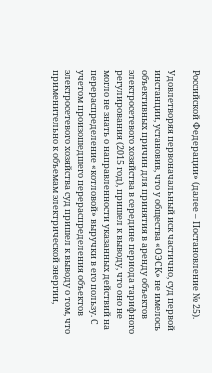Российской Федерации» (далее – Постановление № 25).

Удовлетворяя первоначальный иск частично, суд первой инстанции, установив, что у общества «ОЭСК» не имелось объективных причин для принятия в аренду объектов электросетевого хозяйства в середине периода тарифного регулирования (2015 год), пришел к выводу, что оно не могло не знать о направленности указанных действий на перераспределение «котловой» выручки в его пользу. С учетом произошедшего перераспределения объектов электросетевого хозяйства суд пришел к выводу о том, что применительно к объемам электрической энергии,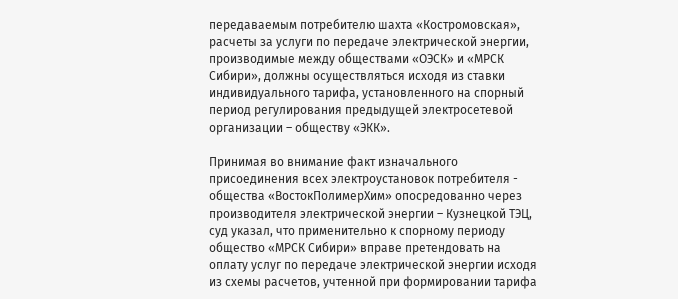передаваемым потребителю шахта «Костромовская», расчеты за услуги по передаче электрической энергии, производимые между обществами «ОЭСК» и «МРСК Сибири», должны осуществляться исходя из ставки индивидуального тарифа, установленного на спорный период регулирования предыдущей электросетевой организации – обществу «ЭКК».

Принимая во внимание факт изначального присоединения всех электроустановок потребителя - общества «ВостокПолимерХим» опосредованно через производителя электрической энергии – Кузнецкой ТЭЦ, суд указал, что применительно к спорному периоду общество «МРСК Сибири» вправе претендовать на оплату услуг по передаче электрической энергии исходя из схемы расчетов, учтенной при формировании тарифа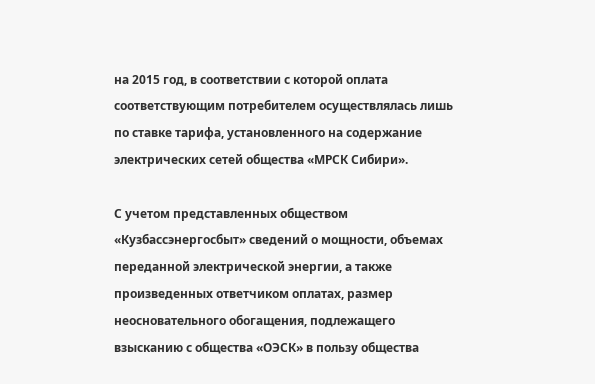на 2015 год, в соответствии с которой оплата соответствующим потребителем осуществлялась лишь по ставке тарифа, установленного на содержание электрических сетей общества «МРСК Сибири».

С учетом представленных обществом «Кузбассэнергосбыт» сведений о мощности, объемах переданной электрической энергии, а также произведенных ответчиком оплатах, размер неосновательного обогащения, подлежащего взысканию с общества «ОЭСК» в пользу общества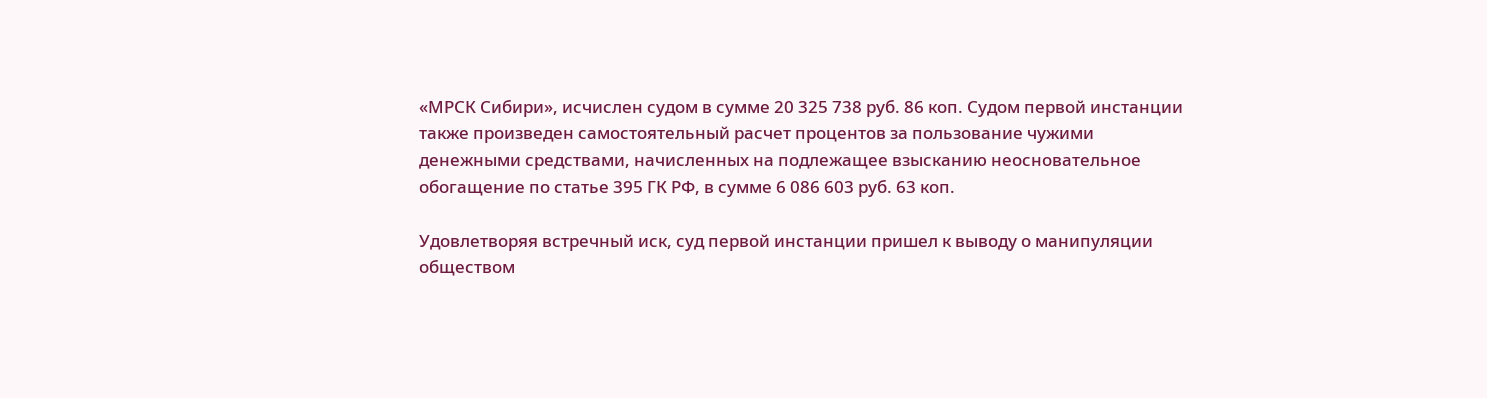«МРСК Сибири», исчислен судом в сумме 20 325 738 руб. 86 коп. Судом первой инстанции также произведен самостоятельный расчет процентов за пользование чужими денежными средствами, начисленных на подлежащее взысканию неосновательное обогащение по статье 395 ГК РФ, в сумме 6 086 603 руб. 63 коп.

Удовлетворяя встречный иск, суд первой инстанции пришел к выводу о манипуляции обществом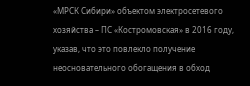«МРСК Сибири» объектом электросетевого хозяйства – ПС «Костромовская» в 2016 году, указав, что это повлекло получение неосновательного обогащения в обход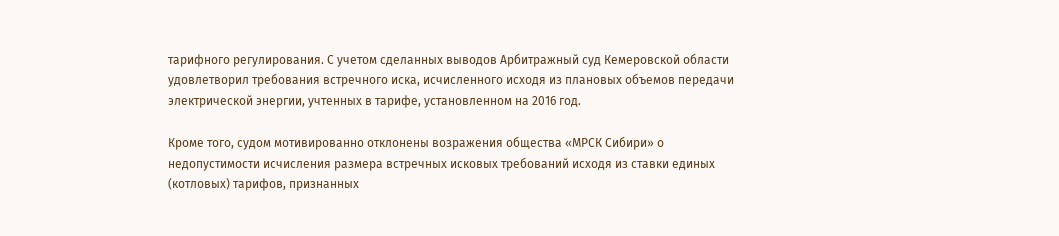тарифного регулирования. С учетом сделанных выводов Арбитражный суд Кемеровской области удовлетворил требования встречного иска, исчисленного исходя из плановых объемов передачи электрической энергии, учтенных в тарифе, установленном на 2016 год.

Кроме того, судом мотивированно отклонены возражения общества «МРСК Сибири» о недопустимости исчисления размера встречных исковых требований исходя из ставки единых (котловых) тарифов, признанных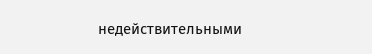недействительными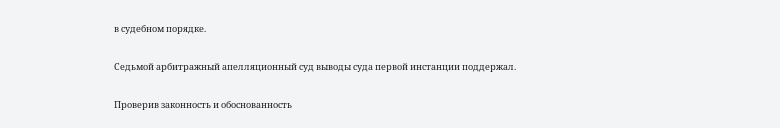в судебном порядке.

Седьмой арбитражный апелляционный суд выводы суда первой инстанции поддержал.

Проверив законность и обоснованность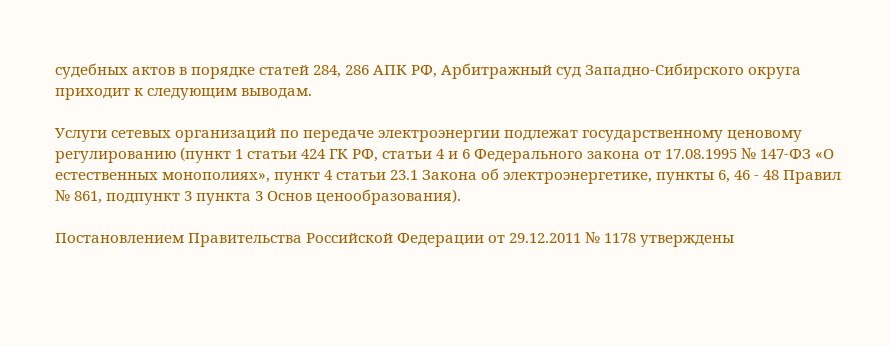судебных актов в порядке статей 284, 286 АПК РФ, Арбитражный суд Западно-Сибирского округа приходит к следующим выводам.

Услуги сетевых организаций по передаче электроэнергии подлежат государственному ценовому регулированию (пункт 1 статьи 424 ГК РФ, статьи 4 и 6 Федерального закона от 17.08.1995 № 147-ФЗ «О естественных монополиях», пункт 4 статьи 23.1 Закона об электроэнергетике, пункты 6, 46 - 48 Правил № 861, подпункт 3 пункта 3 Основ ценообразования).

Постановлением Правительства Российской Федерации от 29.12.2011 № 1178 утверждены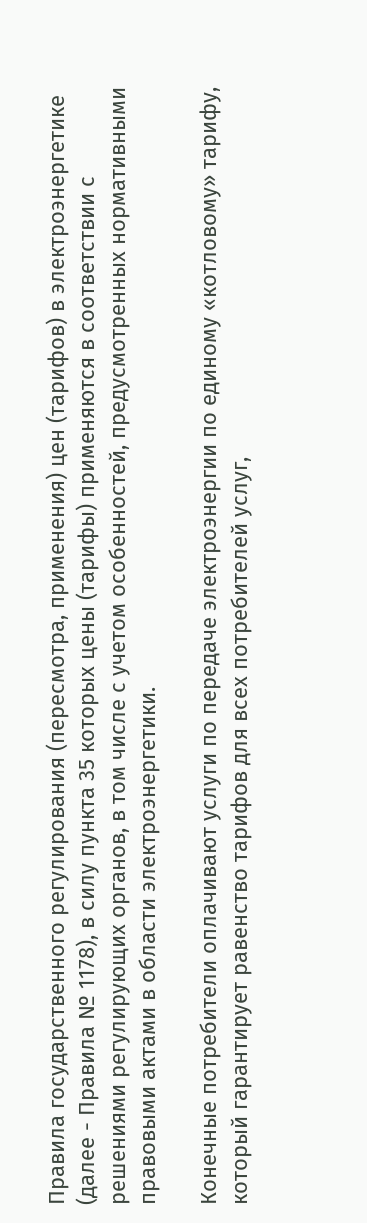Правила государственного регулирования (пересмотра, применения) цен (тарифов) в электроэнергетике (далее - Правила № 1178), в силу пункта 35 которых цены (тарифы) применяются в соответствии с решениями регулирующих органов, в том числе с учетом особенностей, предусмотренных нормативными правовыми актами в области электроэнергетики.

Конечные потребители оплачивают услуги по передаче электроэнергии по единому «котловому» тарифу, который гарантирует равенство тарифов для всех потребителей услуг,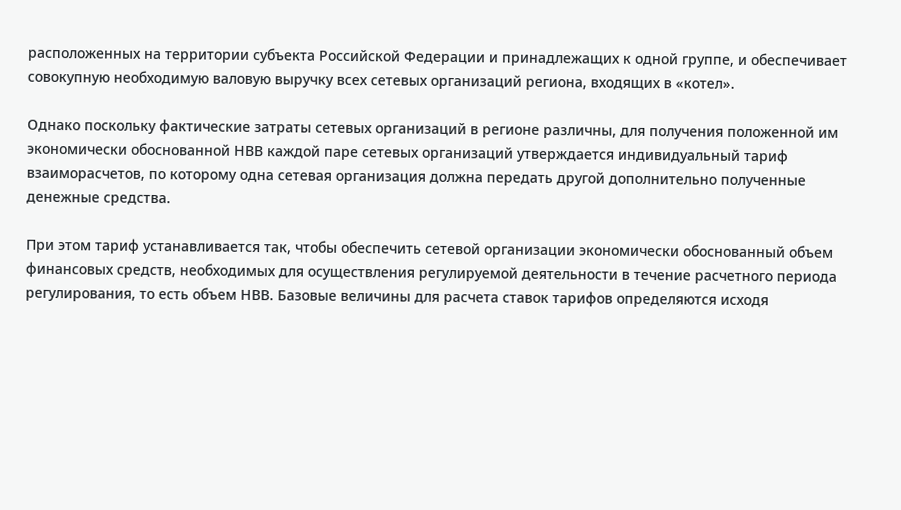расположенных на территории субъекта Российской Федерации и принадлежащих к одной группе, и обеспечивает совокупную необходимую валовую выручку всех сетевых организаций региона, входящих в «котел».

Однако поскольку фактические затраты сетевых организаций в регионе различны, для получения положенной им экономически обоснованной НВВ каждой паре сетевых организаций утверждается индивидуальный тариф взаиморасчетов, по которому одна сетевая организация должна передать другой дополнительно полученные денежные средства.

При этом тариф устанавливается так, чтобы обеспечить сетевой организации экономически обоснованный объем финансовых средств, необходимых для осуществления регулируемой деятельности в течение расчетного периода регулирования, то есть объем НВВ. Базовые величины для расчета ставок тарифов определяются исходя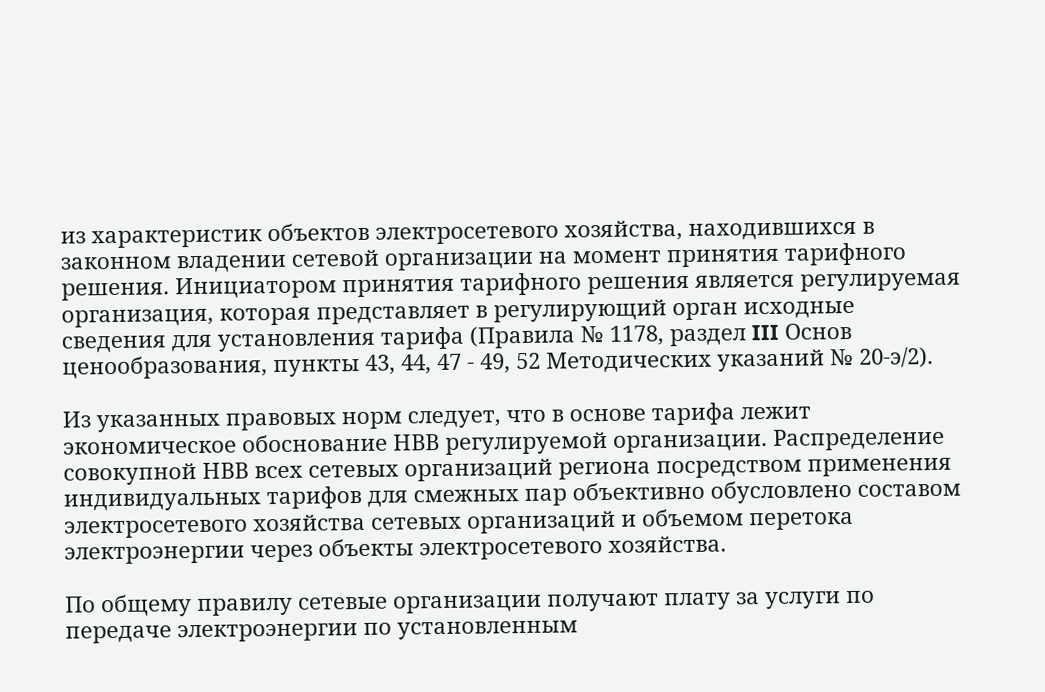из характеристик объектов электросетевого хозяйства, находившихся в законном владении сетевой организации на момент принятия тарифного решения. Инициатором принятия тарифного решения является регулируемая организация, которая представляет в регулирующий орган исходные сведения для установления тарифа (Правила № 1178, раздел III Основ ценообразования, пункты 43, 44, 47 - 49, 52 Методических указаний № 20-э/2).

Из указанных правовых норм следует, что в основе тарифа лежит экономическое обоснование НВВ регулируемой организации. Распределение совокупной НВВ всех сетевых организаций региона посредством применения индивидуальных тарифов для смежных пар объективно обусловлено составом электросетевого хозяйства сетевых организаций и объемом перетока электроэнергии через объекты электросетевого хозяйства.

По общему правилу сетевые организации получают плату за услуги по передаче электроэнергии по установленным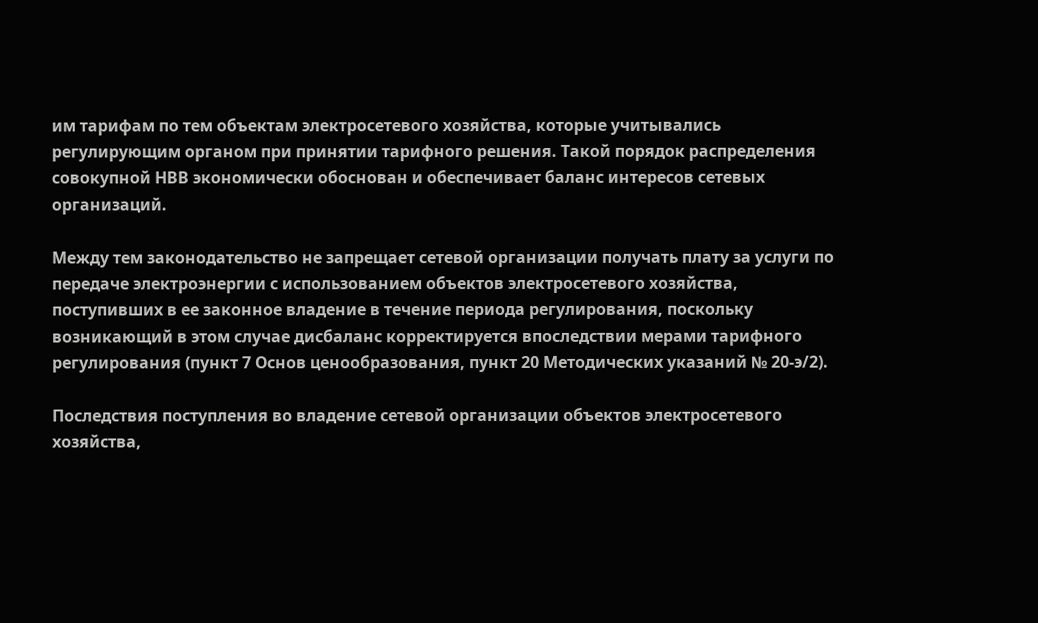им тарифам по тем объектам электросетевого хозяйства, которые учитывались регулирующим органом при принятии тарифного решения. Такой порядок распределения совокупной НВВ экономически обоснован и обеспечивает баланс интересов сетевых организаций.

Между тем законодательство не запрещает сетевой организации получать плату за услуги по передаче электроэнергии с использованием объектов электросетевого хозяйства, поступивших в ее законное владение в течение периода регулирования, поскольку возникающий в этом случае дисбаланс корректируется впоследствии мерами тарифного регулирования (пункт 7 Основ ценообразования, пункт 20 Методических указаний № 20-э/2).

Последствия поступления во владение сетевой организации объектов электросетевого хозяйства,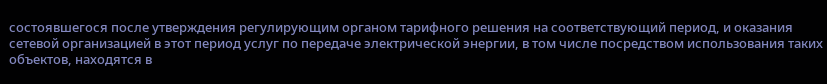состоявшегося после утверждения регулирующим органом тарифного решения на соответствующий период, и оказания сетевой организацией в этот период услуг по передаче электрической энергии, в том числе посредством использования таких объектов, находятся в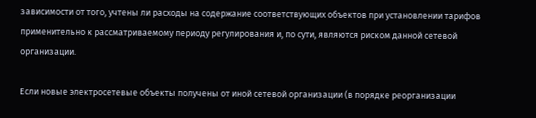зависимости от того, учтены ли расходы на содержание соответствующих объектов при установлении тарифов применительно к рассматриваемому периоду регулирования и, по сути, являются риском данной сетевой организации.

Если новые электросетевые объекты получены от иной сетевой организации (в порядке реорганизации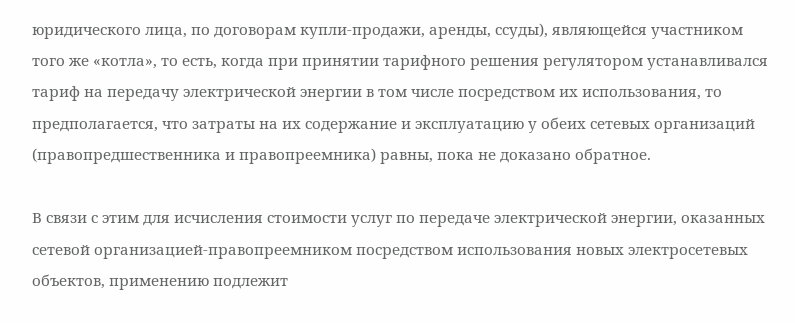юридического лица, по договорам купли-продажи, аренды, ссуды), являющейся участником того же «котла», то есть, когда при принятии тарифного решения регулятором устанавливался тариф на передачу электрической энергии в том числе посредством их использования, то предполагается, что затраты на их содержание и эксплуатацию у обеих сетевых организаций (правопредшественника и правопреемника) равны, пока не доказано обратное.

В связи с этим для исчисления стоимости услуг по передаче электрической энергии, оказанных сетевой организацией-правопреемником посредством использования новых электросетевых объектов, применению подлежит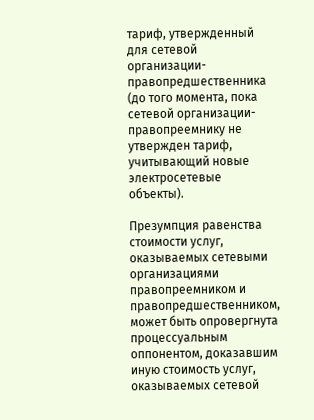тариф, утвержденный для сетевой организации-правопредшественника (до того момента, пока сетевой организации-правопреемнику не утвержден тариф, учитывающий новые электросетевые объекты).

Презумпция равенства стоимости услуг, оказываемых сетевыми организациями правопреемником и правопредшественником, может быть опровергнута процессуальным оппонентом, доказавшим иную стоимость услуг, оказываемых сетевой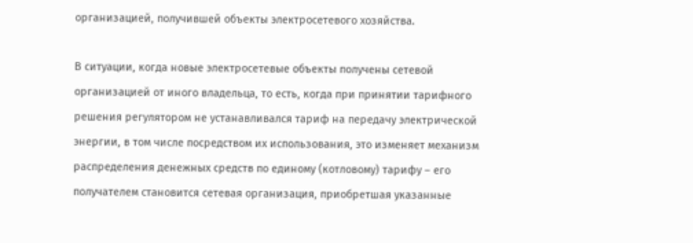организацией, получившей объекты электросетевого хозяйства.

В ситуации, когда новые электросетевые объекты получены сетевой организацией от иного владельца, то есть, когда при принятии тарифного решения регулятором не устанавливался тариф на передачу электрической энергии, в том числе посредством их использования, это изменяет механизм распределения денежных средств по единому (котловому) тарифу – его получателем становится сетевая организация, приобретшая указанные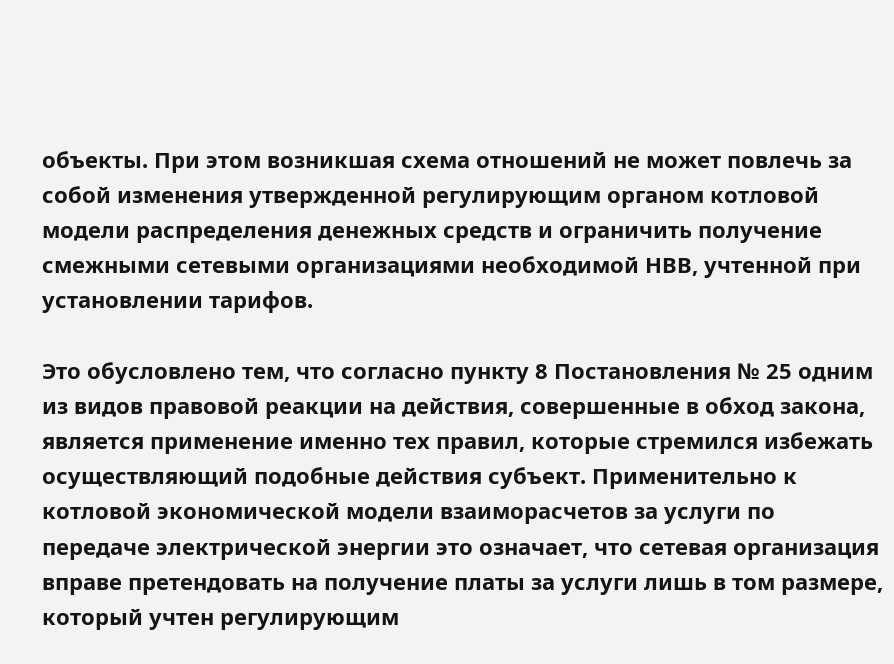объекты. При этом возникшая схема отношений не может повлечь за собой изменения утвержденной регулирующим органом котловой модели распределения денежных средств и ограничить получение смежными сетевыми организациями необходимой НВВ, учтенной при установлении тарифов.

Это обусловлено тем, что согласно пункту 8 Постановления № 25 одним из видов правовой реакции на действия, совершенные в обход закона, является применение именно тех правил, которые стремился избежать осуществляющий подобные действия субъект. Применительно к котловой экономической модели взаиморасчетов за услуги по передаче электрической энергии это означает, что сетевая организация вправе претендовать на получение платы за услуги лишь в том размере, который учтен регулирующим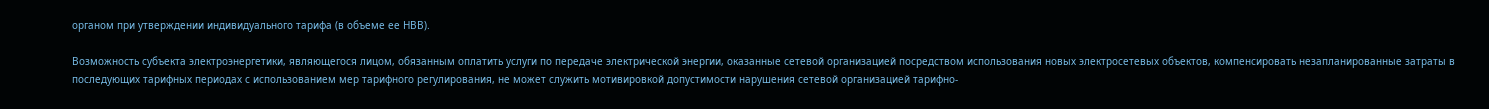органом при утверждении индивидуального тарифа (в объеме ее НВВ).

Возможность субъекта электроэнергетики, являющегося лицом, обязанным оплатить услуги по передаче электрической энергии, оказанные сетевой организацией посредством использования новых электросетевых объектов, компенсировать незапланированные затраты в последующих тарифных периодах с использованием мер тарифного регулирования, не может служить мотивировкой допустимости нарушения сетевой организацией тарифно-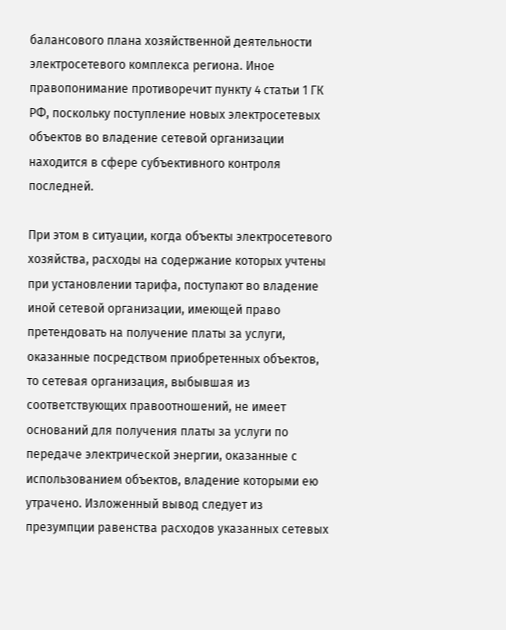балансового плана хозяйственной деятельности электросетевого комплекса региона. Иное правопонимание противоречит пункту 4 статьи 1 ГК РФ, поскольку поступление новых электросетевых объектов во владение сетевой организации находится в сфере субъективного контроля последней.

При этом в ситуации, когда объекты электросетевого хозяйства, расходы на содержание которых учтены при установлении тарифа, поступают во владение иной сетевой организации, имеющей право претендовать на получение платы за услуги, оказанные посредством приобретенных объектов, то сетевая организация, выбывшая из соответствующих правоотношений, не имеет оснований для получения платы за услуги по передаче электрической энергии, оказанные с использованием объектов, владение которыми ею утрачено. Изложенный вывод следует из презумпции равенства расходов указанных сетевых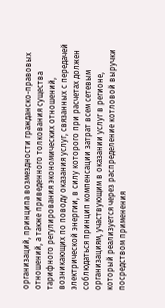организаций, принципа возмездности гражданско-правовых отношений, а также приведенного толкования существа тарифного регулирования экономических отношений, возникающих по поводу оказания услуг, связанных с передачей электрической энергии, в силу которого при расчетах должен соблюдаться принцип компенсации затрат всем сетевым организациям, участвующим в оказании услуг в регионе, который реализуется через распределение котловой выручки посредством применения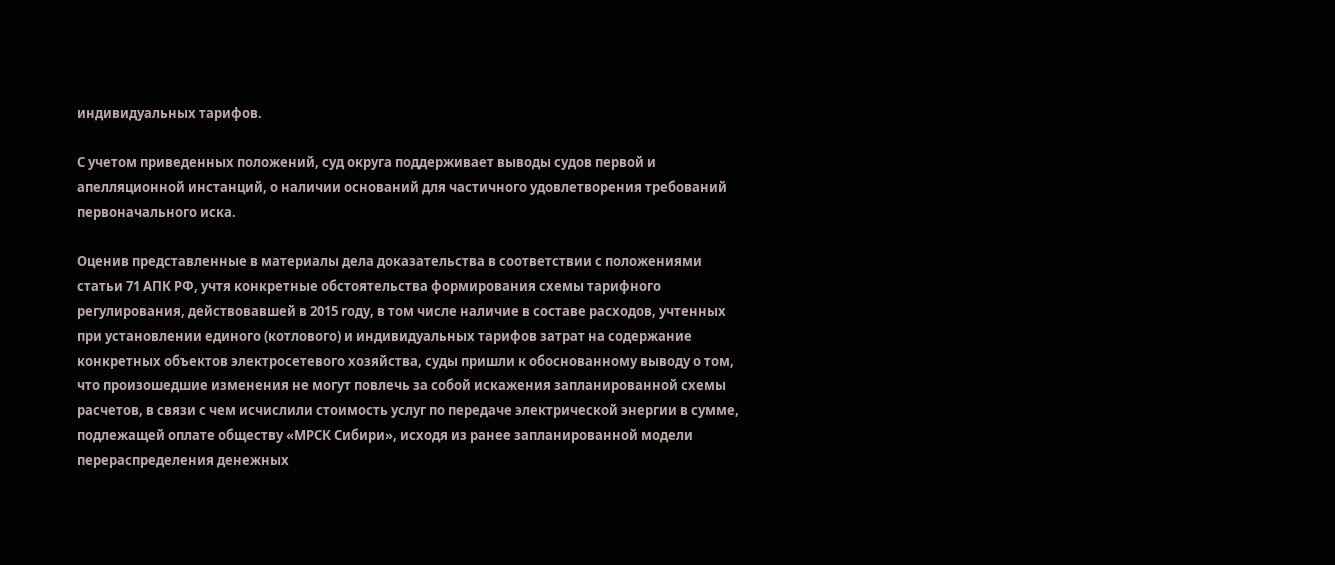индивидуальных тарифов.

С учетом приведенных положений, суд округа поддерживает выводы судов первой и апелляционной инстанций, о наличии оснований для частичного удовлетворения требований первоначального иска.

Оценив представленные в материалы дела доказательства в соответствии с положениями статьи 71 АПК РФ, учтя конкретные обстоятельства формирования схемы тарифного регулирования, действовавшей в 2015 году, в том числе наличие в составе расходов, учтенных при установлении единого (котлового) и индивидуальных тарифов затрат на содержание конкретных объектов электросетевого хозяйства, суды пришли к обоснованному выводу о том, что произошедшие изменения не могут повлечь за собой искажения запланированной схемы расчетов, в связи с чем исчислили стоимость услуг по передаче электрической энергии в сумме, подлежащей оплате обществу «МРСК Сибири», исходя из ранее запланированной модели перераспределения денежных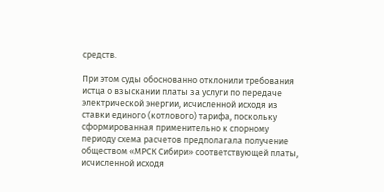средств.

При этом суды обоснованно отклонили требования истца о взыскании платы за услуги по передаче электрической энергии, исчисленной исходя из ставки единого (котлового) тарифа, поскольку сформированная применительно к спорному периоду схема расчетов предполагала получение обществом «МРСК Сибири» соответствующей платы, исчисленной исходя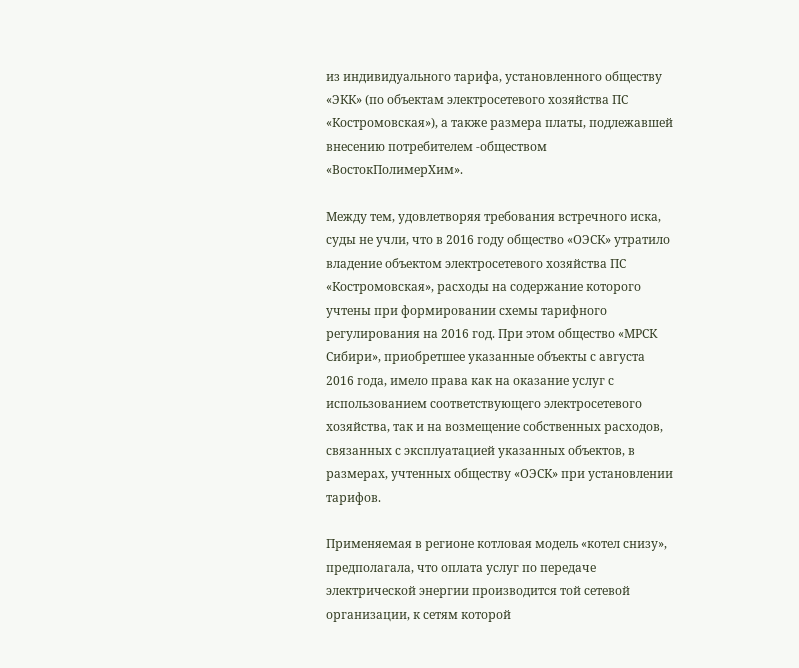из индивидуального тарифа, установленного обществу «ЭКК» (по объектам электросетевого хозяйства ПС «Костромовская»), а также размера платы, подлежавшей внесению потребителем -обществом «ВостокПолимерХим».

Между тем, удовлетворяя требования встречного иска, суды не учли, что в 2016 году общество «ОЭСК» утратило владение объектом электросетевого хозяйства ПС «Костромовская», расходы на содержание которого учтены при формировании схемы тарифного регулирования на 2016 год. При этом общество «МРСК Сибири», приобретшее указанные объекты с августа 2016 года, имело права как на оказание услуг с использованием соответствующего электросетевого хозяйства, так и на возмещение собственных расходов, связанных с эксплуатацией указанных объектов, в размерах, учтенных обществу «ОЭСК» при установлении тарифов.

Применяемая в регионе котловая модель «котел снизу», предполагала, что оплата услуг по передаче электрической энергии производится той сетевой организации, к сетям которой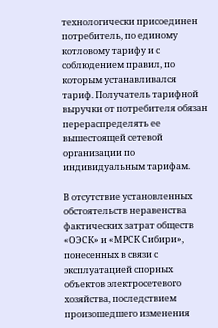технологически присоединен потребитель, по единому котловому тарифу и с соблюдением правил, по которым устанавливался тариф. Получатель тарифной выручки от потребителя обязан перераспределять ее вышестоящей сетевой организации по индивидуальным тарифам.

В отсутствие установленных обстоятельств неравенства фактических затрат обществ «ОЭСК» и «МРСК Сибири», понесенных в связи с эксплуатацией спорных объектов электросетевого хозяйства, последствием произошедшего изменения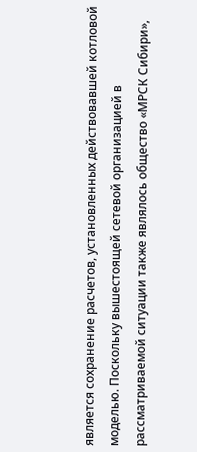является сохранение расчетов, установленных действовавшей котловой моделью. Поскольку вышестоящей сетевой организацией в рассматриваемой ситуации также являлось общество «МРСК Сибири»,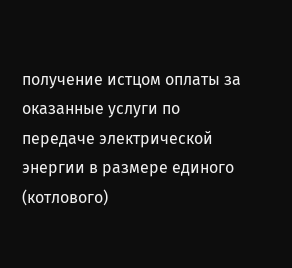получение истцом оплаты за оказанные услуги по передаче электрической энергии в размере единого (котлового)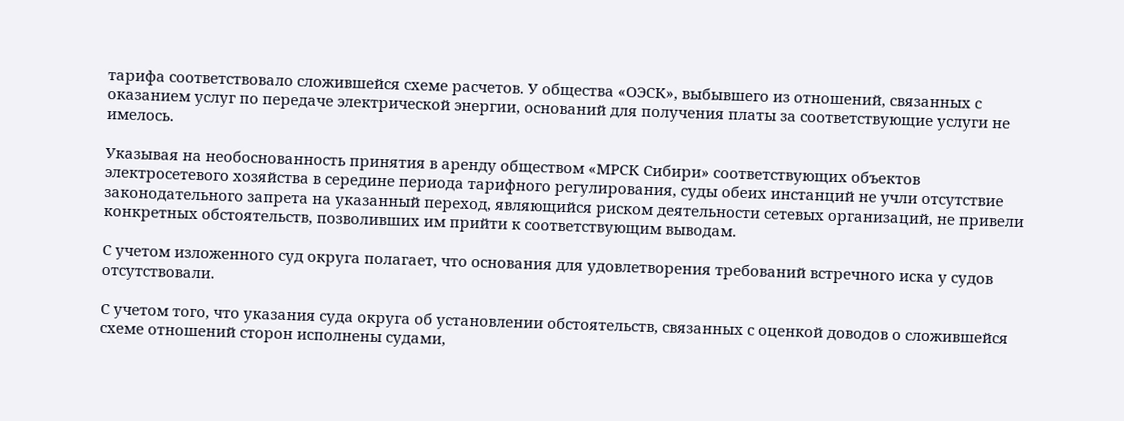тарифа соответствовало сложившейся схеме расчетов. У общества «ОЭСК», выбывшего из отношений, связанных с оказанием услуг по передаче электрической энергии, оснований для получения платы за соответствующие услуги не имелось.

Указывая на необоснованность принятия в аренду обществом «МРСК Сибири» соответствующих объектов электросетевого хозяйства в середине периода тарифного регулирования, суды обеих инстанций не учли отсутствие законодательного запрета на указанный переход, являющийся риском деятельности сетевых организаций, не привели конкретных обстоятельств, позволивших им прийти к соответствующим выводам.

С учетом изложенного суд округа полагает, что основания для удовлетворения требований встречного иска у судов отсутствовали.

С учетом того, что указания суда округа об установлении обстоятельств, связанных с оценкой доводов о сложившейся схеме отношений сторон исполнены судами,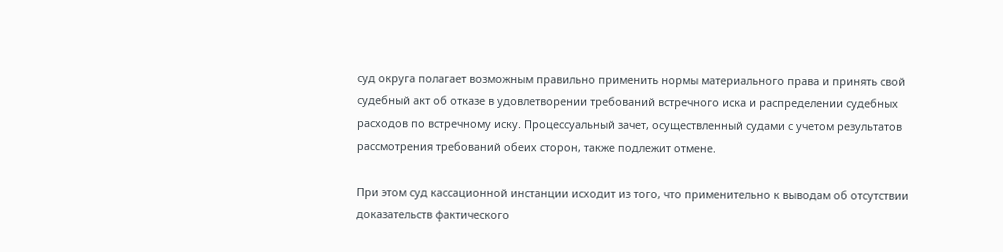суд округа полагает возможным правильно применить нормы материального права и принять свой судебный акт об отказе в удовлетворении требований встречного иска и распределении судебных расходов по встречному иску. Процессуальный зачет, осуществленный судами с учетом результатов рассмотрения требований обеих сторон, также подлежит отмене.

При этом суд кассационной инстанции исходит из того, что применительно к выводам об отсутствии доказательств фактического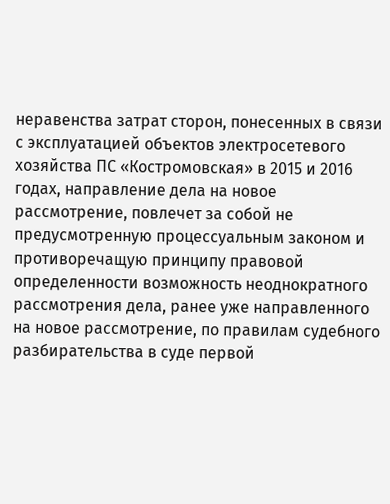неравенства затрат сторон, понесенных в связи с эксплуатацией объектов электросетевого хозяйства ПС «Костромовская» в 2015 и 2016 годах, направление дела на новое рассмотрение, повлечет за собой не предусмотренную процессуальным законом и противоречащую принципу правовой определенности возможность неоднократного рассмотрения дела, ранее уже направленного на новое рассмотрение, по правилам судебного разбирательства в суде первой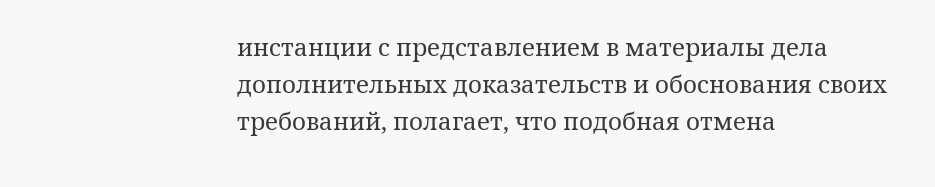инстанции с представлением в материалы дела дополнительных доказательств и обоснования своих требований, полагает, что подобная отмена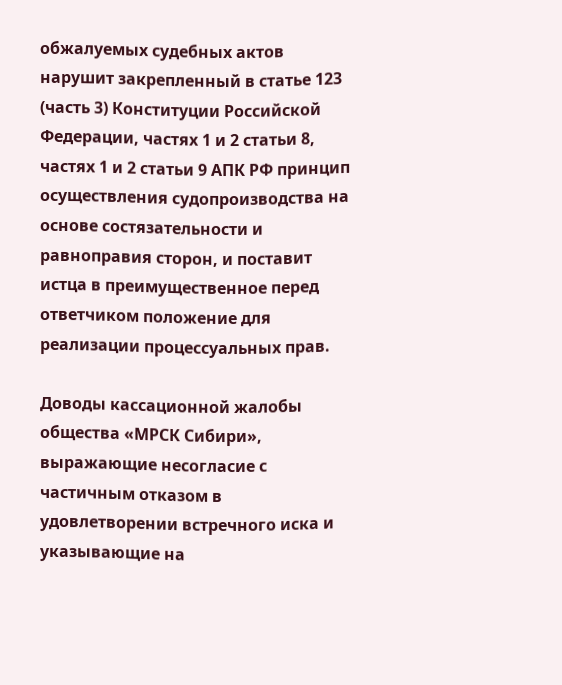обжалуемых судебных актов нарушит закрепленный в статье 123 (часть 3) Конституции Российской Федерации, частях 1 и 2 статьи 8, частях 1 и 2 статьи 9 АПК РФ принцип осуществления судопроизводства на основе состязательности и равноправия сторон, и поставит истца в преимущественное перед ответчиком положение для реализации процессуальных прав.

Доводы кассационной жалобы общества «МРСК Сибири», выражающие несогласие с частичным отказом в удовлетворении встречного иска и указывающие на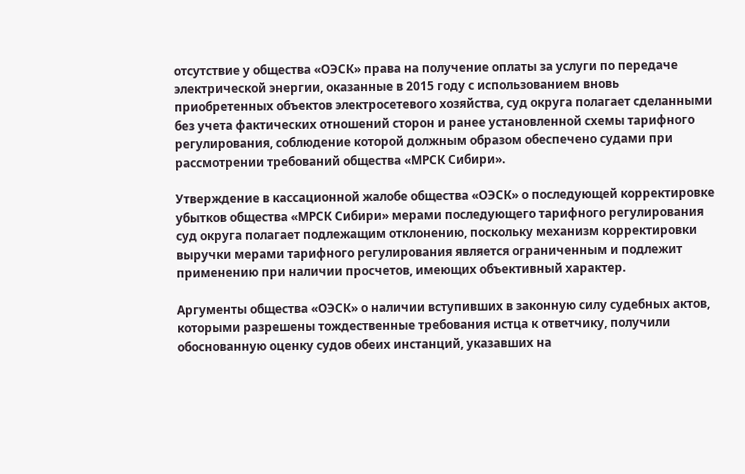отсутствие у общества «ОЭСК» права на получение оплаты за услуги по передаче электрической энергии, оказанные в 2015 году с использованием вновь приобретенных объектов электросетевого хозяйства, суд округа полагает сделанными без учета фактических отношений сторон и ранее установленной схемы тарифного регулирования, соблюдение которой должным образом обеспечено судами при рассмотрении требований общества «МРСК Сибири».

Утверждение в кассационной жалобе общества «ОЭСК» о последующей корректировке убытков общества «МРСК Сибири» мерами последующего тарифного регулирования суд округа полагает подлежащим отклонению, поскольку механизм корректировки выручки мерами тарифного регулирования является ограниченным и подлежит применению при наличии просчетов, имеющих объективный характер.

Аргументы общества «ОЭСК» о наличии вступивших в законную силу судебных актов, которыми разрешены тождественные требования истца к ответчику, получили обоснованную оценку судов обеих инстанций, указавших на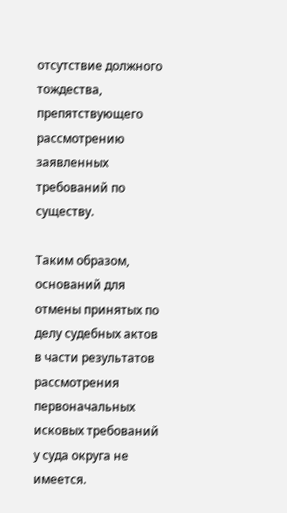отсутствие должного тождества, препятствующего рассмотрению заявленных требований по существу.

Таким образом, оснований для отмены принятых по делу судебных актов в части результатов рассмотрения первоначальных исковых требований у суда округа не имеется.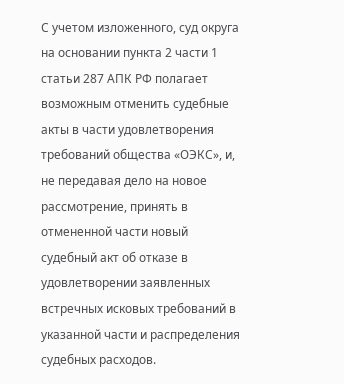С учетом изложенного, суд округа на основании пункта 2 части 1 статьи 287 АПК РФ полагает возможным отменить судебные акты в части удовлетворения требований общества «ОЭКС», и, не передавая дело на новое рассмотрение, принять в отмененной части новый судебный акт об отказе в удовлетворении заявленных встречных исковых требований в указанной части и распределения судебных расходов.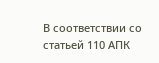В соответствии со статьей 110 АПК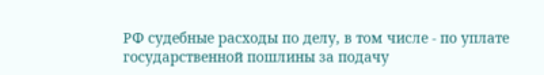РФ судебные расходы по делу, в том числе - по уплате государственной пошлины за подачу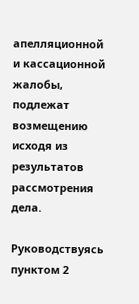апелляционной и кассационной жалобы, подлежат возмещению исходя из результатов рассмотрения дела.

Руководствуясь пунктом 2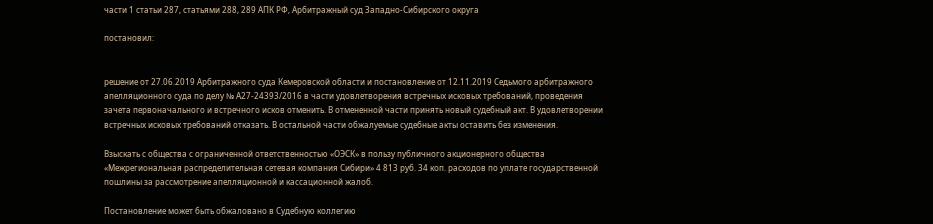части 1 статьи 287, статьями 288, 289 АПК РФ, Арбитражный суд Западно-Сибирского округа

постановил:


решение от 27.06.2019 Арбитражного суда Кемеровской области и постановление от 12.11.2019 Седьмого арбитражного апелляционного суда по делу № А27-24393/2016 в части удовлетворения встречных исковых требований, проведения зачета первоначального и встречного исков отменить. В отмененной части принять новый судебный акт. В удовлетворении встречных исковых требований отказать. В остальной части обжалуемые судебные акты оставить без изменения.

Взыскать с общества с ограниченной ответственностью «ОЭСК» в пользу публичного акционерного общества «Межрегиональная распределительная сетевая компания Сибири» 4 813 руб. 34 коп. расходов по уплате государственной пошлины за рассмотрение апелляционной и кассационной жалоб.

Постановление может быть обжаловано в Судебную коллегию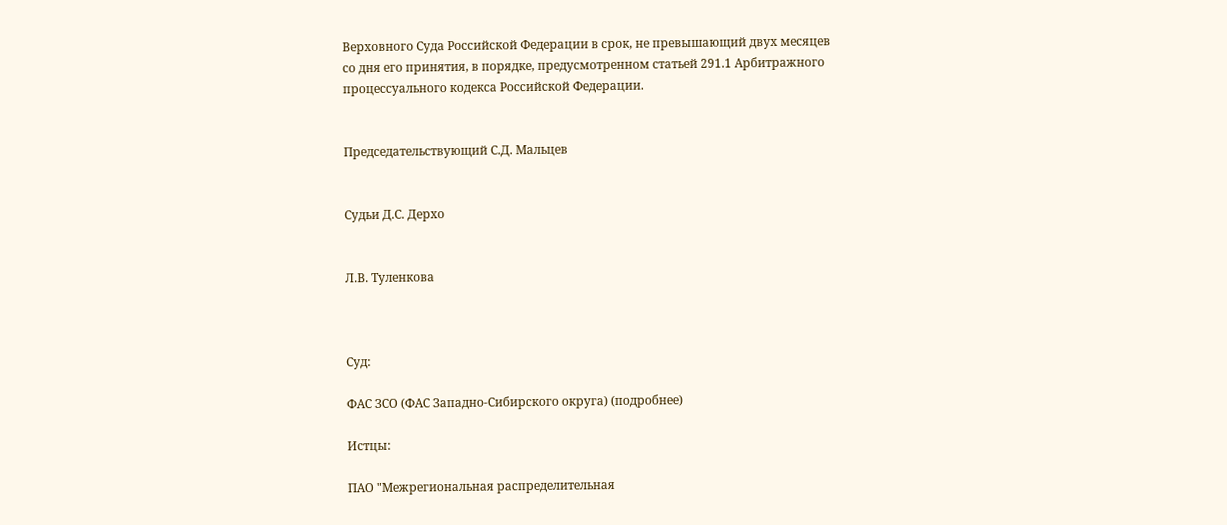Верховного Суда Российской Федерации в срок, не превышающий двух месяцев со дня его принятия, в порядке, предусмотренном статьей 291.1 Арбитражного процессуального кодекса Российской Федерации.


Председательствующий С.Д. Мальцев


Судьи Д.С. Дерхо


Л.В. Туленкова



Суд:

ФАС ЗСО (ФАС Западно-Сибирского округа) (подробнее)

Истцы:

ПАО "Межрегиональная распределительная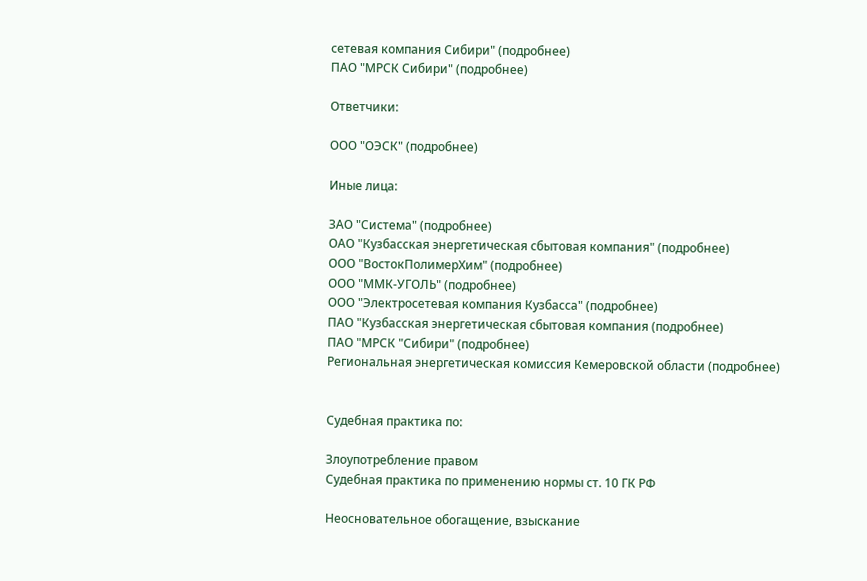сетевая компания Сибири" (подробнее)
ПАО "МРСК Сибири" (подробнее)

Ответчики:

ООО "ОЭСК" (подробнее)

Иные лица:

ЗАО "Система" (подробнее)
ОАО "Кузбасская энергетическая сбытовая компания" (подробнее)
ООО "ВостокПолимерХим" (подробнее)
ООО "ММК-УГОЛЬ" (подробнее)
ООО "Электросетевая компания Кузбасса" (подробнее)
ПАО "Кузбасская энергетическая сбытовая компания (подробнее)
ПАО "МРСК "Сибири" (подробнее)
Региональная энергетическая комиссия Кемеровской области (подробнее)


Судебная практика по:

Злоупотребление правом
Судебная практика по применению нормы ст. 10 ГК РФ

Неосновательное обогащение, взыскание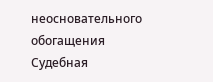неосновательного обогащения
Судебная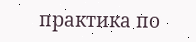практика по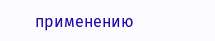применению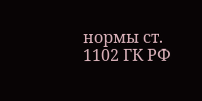нормы ст. 1102 ГК РФ